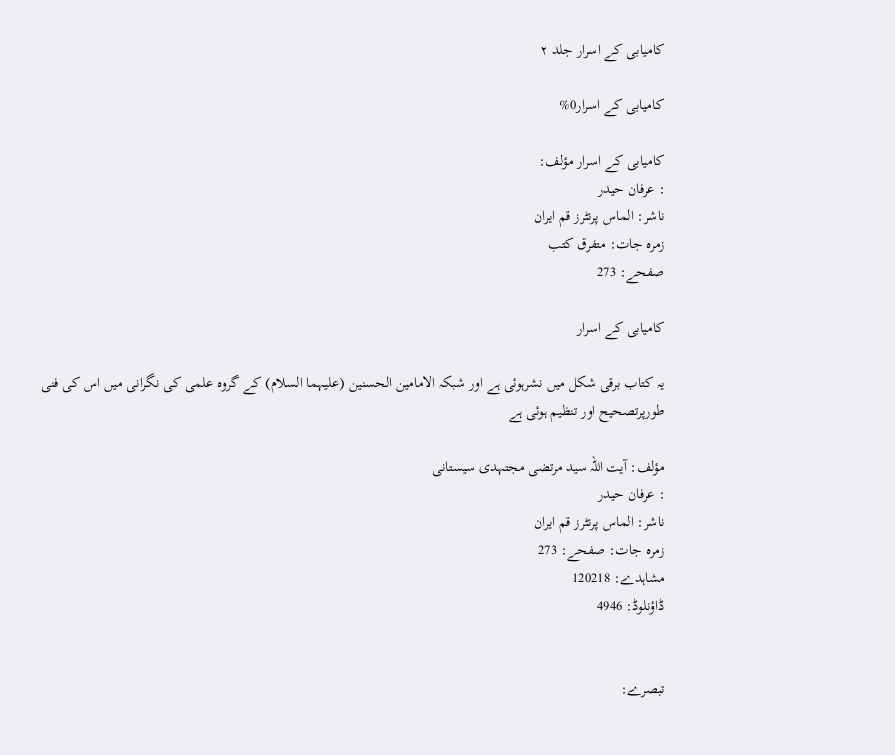کامیابی کے اسرار جلد ۲

کامیابی کے اسرار0%

کامیابی کے اسرار مؤلف:
: عرفان حیدر
ناشر: الماس پرنٹرز قم ایران
زمرہ جات: متفرق کتب
صفحے: 273

کامیابی کے اسرار

یہ کتاب برقی شکل میں نشرہوئی ہے اور شبکہ الامامین الحسنین (علیہما السلام) کے گروہ علمی کی نگرانی میں اس کی فنی طورپرتصحیح اور تنظیم ہوئی ہے

مؤلف: آیت اللہ سید مرتضی مجتہدی سیستانی
: عرفان حیدر
ناشر: الماس پرنٹرز قم ایران
زمرہ جات: صفحے: 273
مشاہدے: 120218
ڈاؤنلوڈ: 4946


تبصرے: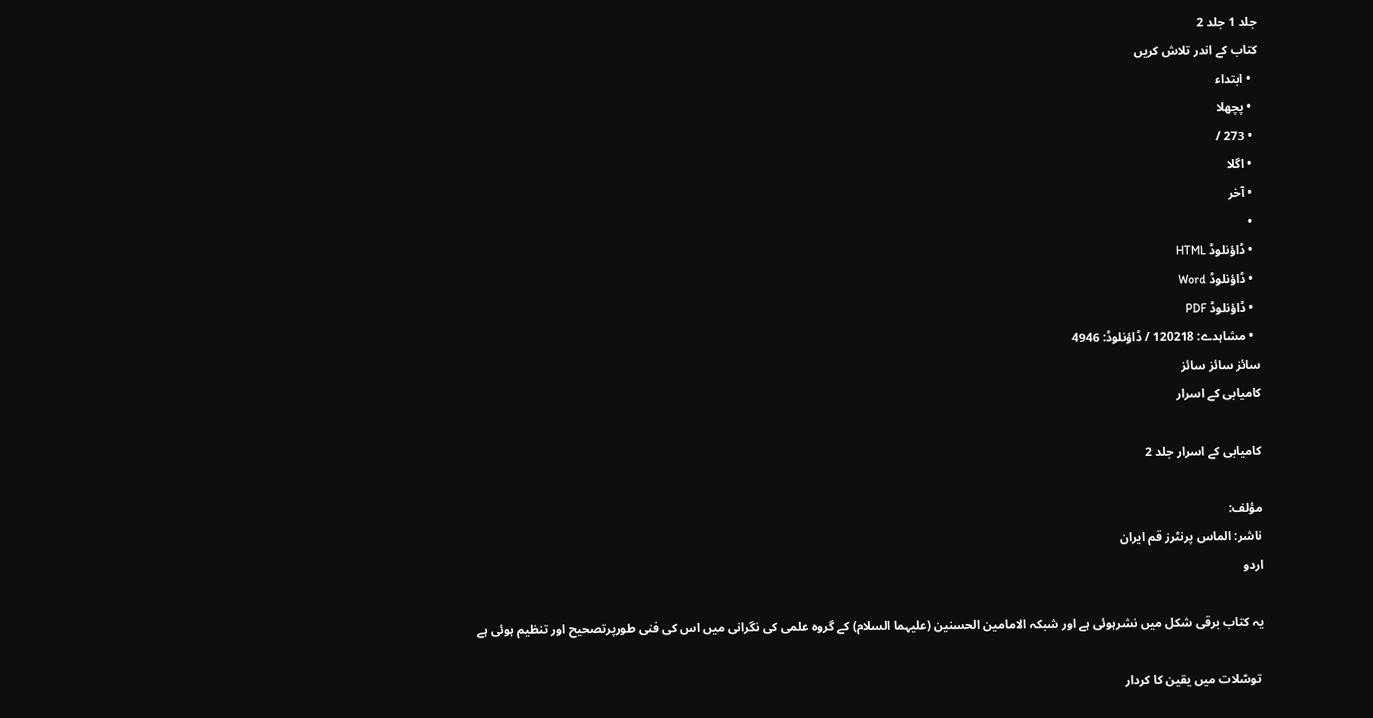جلد 1 جلد 2
کتاب کے اندر تلاش کریں
  • ابتداء
  • پچھلا
  • 273 /
  • اگلا
  • آخر
  •
  • ڈاؤنلوڈ HTML
  • ڈاؤنلوڈ Word
  • ڈاؤنلوڈ PDF
  • مشاہدے: 120218 / ڈاؤنلوڈ: 4946
سائز سائز سائز
کامیابی کے اسرار

کامیابی کے اسرار جلد 2

مؤلف:
ناشر: الماس پرنٹرز قم ایران
اردو

یہ کتاب برقی شکل میں نشرہوئی ہے اور شبکہ الامامین الحسنین (علیہما السلام) کے گروہ علمی کی نگرانی میں اس کی فنی طورپرتصحیح اور تنظیم ہوئی ہے

 توسّلات میں یقین کا کردار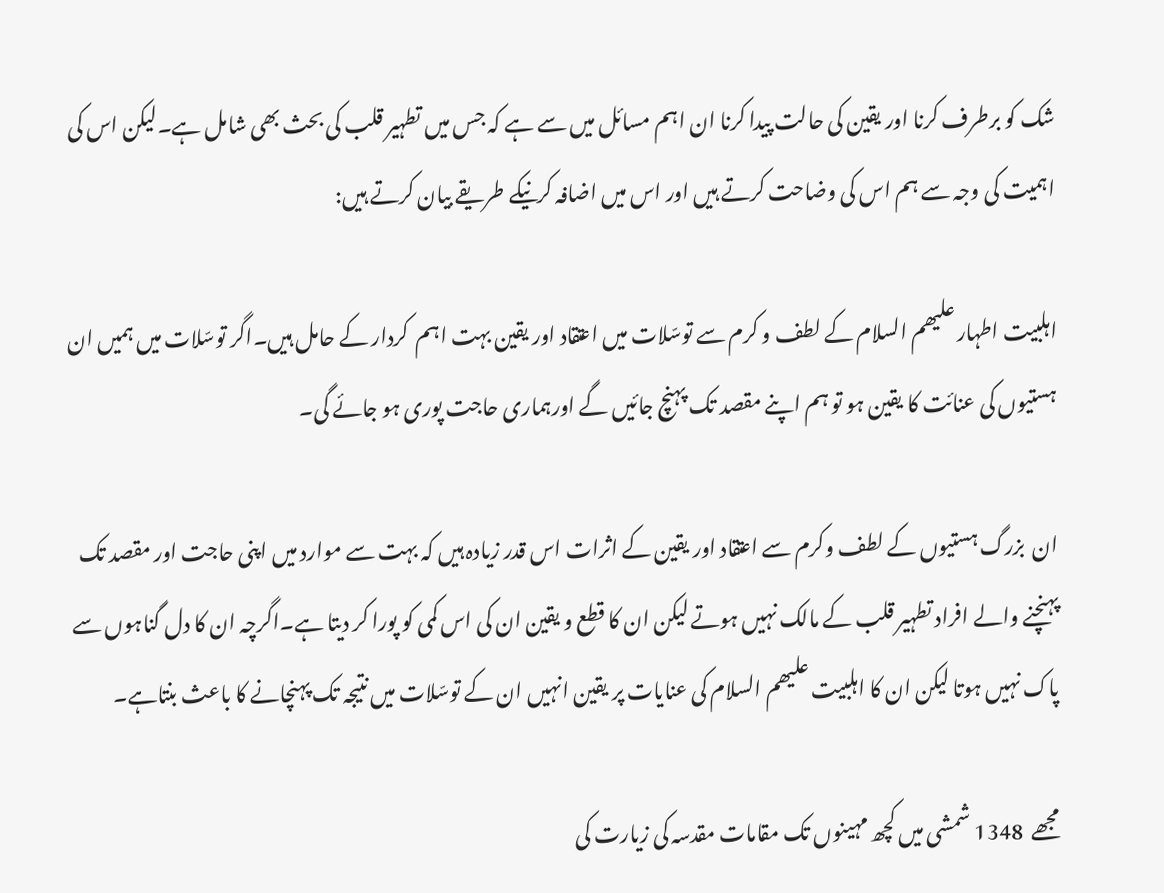شک کو برطرف کرنا اور یقین کی حالت پیدا کرنا ان اہم مسائل میں سے ہے کہ جس میں تطہیر قلب کی بحث بھی شامل ہے۔لیکن اس کی اہمیت کی وجہ سے ہم اس کی وضاحت کرتے ہیں اور اس میں اضافہ کرنیکے طریقے بیان کرتے ہیں:

اہلبیت اطہار علیھم السلام کے لطف و کرم سے توسّلات میں اعتقاد اور یقین بہت اہم  کردار کے حامل ہیں۔اگر توسّلات میں ہمیں ان ہستیوں کی عنائت کا یقین ہو تو ہم اپنے مقصد تک پہنچ جائیں گے اورہماری حاجت پوری ہو جائے گی۔

ان  بزرگ ہستیوں کے لطف وکرم سے اعتقاد اور یقین کے اثرات اس قدر زیادہ ہیں کہ بہت سے موارد میں اپنی حاجت اور مقصد تک پہنچنے والے افراد تطہیر قلب کے مالک نہیں ہوتے لیکن ان کا قطع و یقین ان کی اس کمی کو پورا کر دیتا ہے۔اگرچہ ان کا دل گناہوں سے پاک نہیں ہوتا لیکن ان کا اہلبیت علیھم السلام کی عنایات پر یقین انہیں ان کے توسّلات میں نتیجہ تک پہنچانے کا باعث بنتاہے۔

مجھے  1348 شمشی میں کچھ مہینوں تک مقامات مقدسہ کی زیارت کی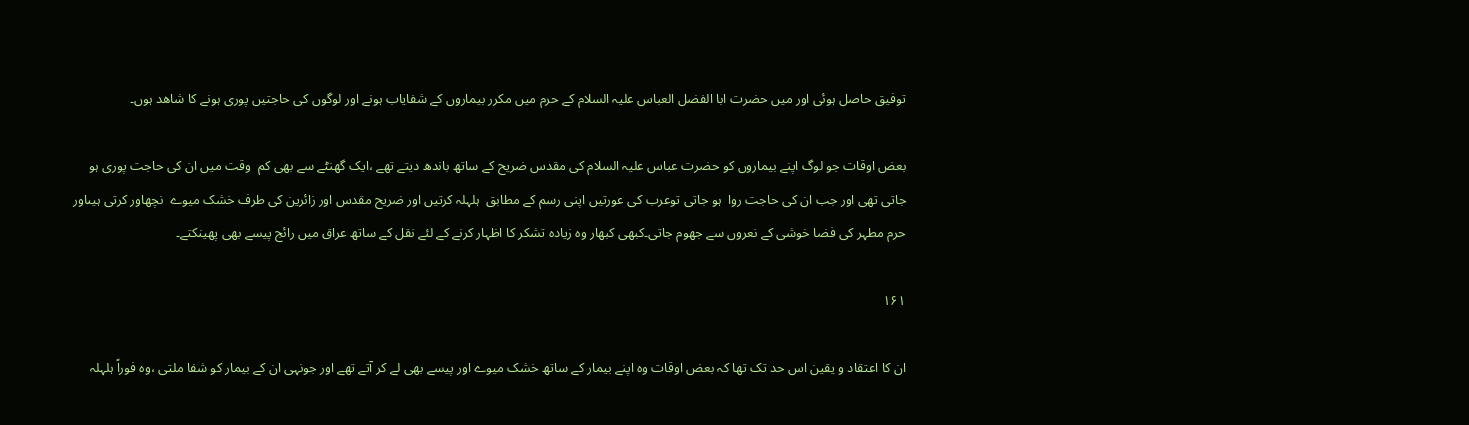توفیق حاصل ہوئی اور میں حضرت ابا الفضل العباس علیہ السلام کے حرم میں مکرر بیماروں کے شفایاب ہونے اور لوگوں کی حاجتیں پوری ہونے کا شاھد ہوں۔

بعض اوقات جو لوگ اپنے بیماروں کو حضرت عباس علیہ السلام کی مقدس ضریح کے ساتھ باندھ دیتے تھے ،ایک گھنٹے سے بھی کم  وقت میں ان کی حاجت پوری ہو جاتی تھی اور جب ان کی حاجت روا  ہو جاتی توعرب کی عورتیں اپنی رسم کے مطابق  ہلہلہ کرتیں اور ضریح مقدس اور زائرین کی طرف خشک میوے  نچھاور کرتی ہیںاور حرم مطہر کی فضا خوشی کے نعروں سے جھوم جاتی۔کبھی کبھار وہ زیادہ تشکر کا اظہار کرنے کے لئے نقل کے ساتھ عراق میں رائج پیسے بھی پھینکتے۔

۱۶۱

ان کا اعتقاد و یقین اس حد تک تھا کہ بعض اوقات وہ اپنے بیمار کے ساتھ خشک میوے اور پیسے بھی لے کر آتے تھے اور جونہی ان کے بیمار کو شفا ملتی ،وہ فوراً ہلہلہ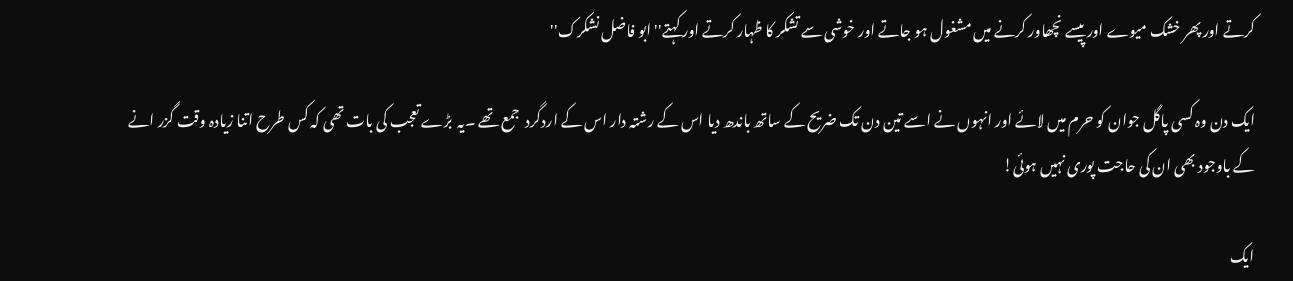کرتے اور پھر خشک میوے اور پیسے نچھاور کرنے میں مشغول ہو جاتے اور خوشی سے تشکر کا ظہار کرتے اور کہتے''ابو فاضل نشکرک''

ایک دن وہ کسی پاگل جوان کو حرم میں لائے اور انہوں نے اسے تین دن تک ضریح کے ساتھ باندھ دیا اس کے رشتہ دار اس کے اردگرد  جمع تھے ۔یہ  بڑے تعجب کی بات تھی کہ کس طرح اتنا زیادہ وقت گزر انے کے باوجود بھی ان کی حاجت پوری نہیں ہوئی!

ایک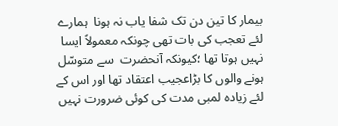بیمار کا تین دن تک شفا یاب نہ ہونا  ہمارے لئے تعجب کی بات تھی چونکہ معمولاً ایسا نہیں ہوتا تھا ؛کیونکہ آنحضرت  سے متوسّل ہونے والوں کا بڑاعجیب اعتقاد تھا اور اس کے لئے زیادہ لمبی مدت کی کوئی ضرورت نہیں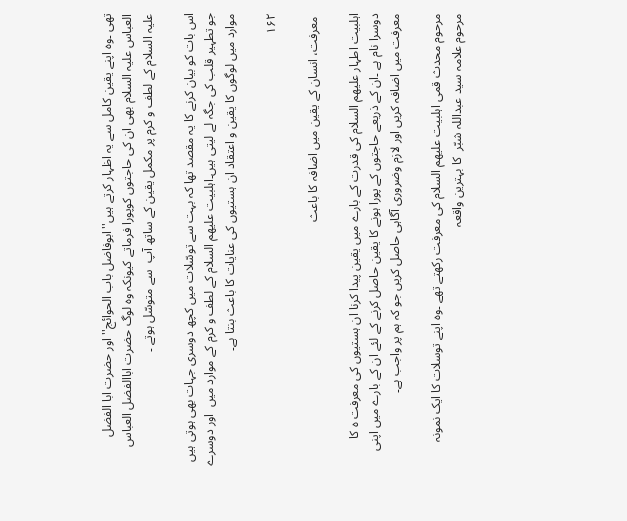تھی ۔وہ اپنے یقین کامل سے یہ اظہار کرتے ہیں''ابوفاضل باب الحوائج'' اور حضرت ابا الفضل العباس علیہ السلام بھی ان کی حاجتوں کوپورا فرماتے کیونکہ وہ لوگ حضرت اباالفضل العباس علیہ السلام کے لطف و کرم پر مکمل یقین کے ساتھ آپ  سے متوسّل ہوتے ۔

اس بات کو بیان کرنے کا یہ مقصد تھا کہ بہت سے توسّلات میں کچھ دوسری جہات بھی ہوتی ہیں جو تطہیر قلب کی جگہ لے لیتی ہیں۔اہلبیت علیھم السلام کے لطف و کرم کے موارد میں  اور دوسرے موارد میں لوگوں کا یقین و اعتقاد ان ہستیوں کی عنایات کا باعث بنتا ہے۔

۱۶۲

 معرفت، انسان کے یقین میں اضافہ کا باعث

اہلبیت اطہار علیھم السلام کی قدرت کے بارے میں یقین پیدا کرنا ان ہستیوں کی معرفت ہ کا دوسرا نام ہے ۔ان کے ذریعے حاجتوں کے پورا ہونے کا یقین حاصل کرنے کے لئے ان کے بارے میں اپنی معرفت میں اضافہ کریں اور لازم وضروری آگاہی حاصل کریں جو کہ ہم پر واجب ہے۔

مرحوم محدث قمی اہلبیت علیھم السلام کی معرفت رکھتے تھے ۔وہ اپنے توسلات کا ایک نمونہ مرحوم علامہ سید عبداللہ شبّر  کا بہترین واقعہ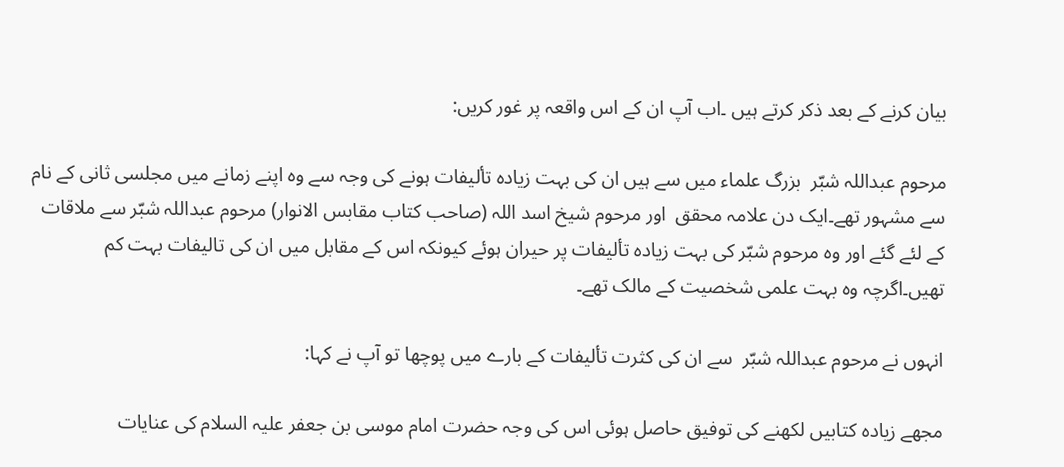بیان کرنے کے بعد ذکر کرتے ہیں ۔اب آپ ان کے اس واقعہ پر غور کریں:

مرحوم عبداللہ شبّر  بزرگ علماء میں سے ہیں ان کی بہت زیادہ تألیفات ہونے کی وجہ سے وہ اپنے زمانے میں مجلسی ثانی کے نام سے مشہور تھے۔ایک دن علامہ محقق  اور مرحوم شیخ اسد اللہ (صاحب کتاب مقابس الانوار) مرحوم عبداللہ شبّر سے ملاقات کے لئے گئے اور وہ مرحوم شبّر کی بہت زیادہ تألیفات پر حیران ہوئے کیونکہ اس کے مقابل میں ان کی تالیفات بہت کم تھیں۔اگرچہ وہ بہت علمی شخصیت کے مالک تھے۔

انہوں نے مرحوم عبداللہ شبّر  سے ان کی کثرت تألیفات کے بارے میں پوچھا تو آپ نے کہا:

مجھے زیادہ کتابیں لکھنے کی توفیق حاصل ہوئی اس کی وجہ حضرت امام موسی بن جعفر علیہ السلام کی عنایات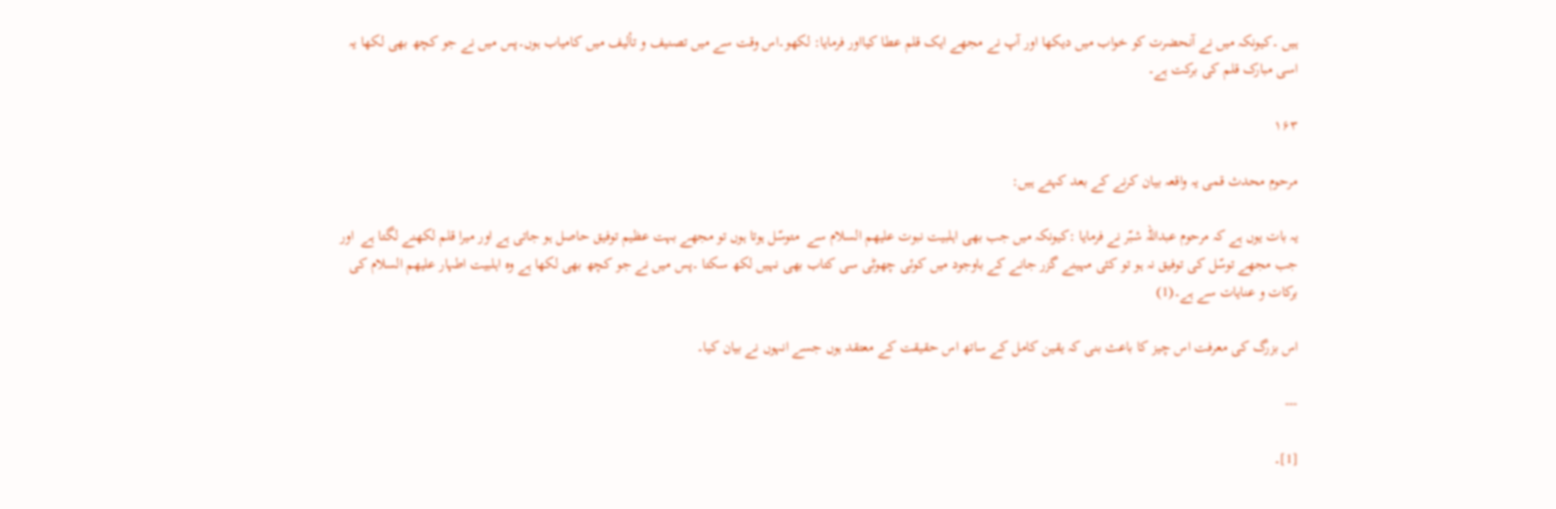ہیں ۔کیونکہ میں نے آنحضرت کو خواب میں دیکھا اور آپ نے مجھے ایک قلم عطا کیااور فرمایا: لکھو۔اس وقت سے میں تصنیف و تألیف میں کامیاب ہوں۔پس میں نے جو کچھ بھی لکھا یہ اسی مبارک قلم کی برکت ہے۔

۱۶۳

مرحوم محدث قمی یہ واقعہ بیان کرنے کے بعد کہتے ہیں:

یہ بات یوں ہے کہ مرحوم عبداللہ شبّر نے فرمایا :کیونکہ میں جب بھی اہلبیت نبوت علیھم السلام سے  متوسّل ہوتا ہوں تو مجھے بہت عظیم توفیق حاصل ہو جاتی ہے اور میرا قلم لکھنے لگتا ہے  اور جب مجھے توسّل کی توفیق نہ ہو تو کئی مہینے گزر جانے کے باوجود میں کوئی چھوٹی سی کتاب بھی نہیں لکھ سکتا ۔پس میں نے جو کچھ بھی لکھا ہے وہ اہلبیت اطہار علیھم السلام کی برکات و عنایات سے ہے۔(1)

اس بزرگ کی معرفت اس چیز کا باعث بنی کہ یقین کامل کے ساتھ اس حقیقت کے معتقد ہوں جسے انہوں نے بیان کیا۔

---

[1]۔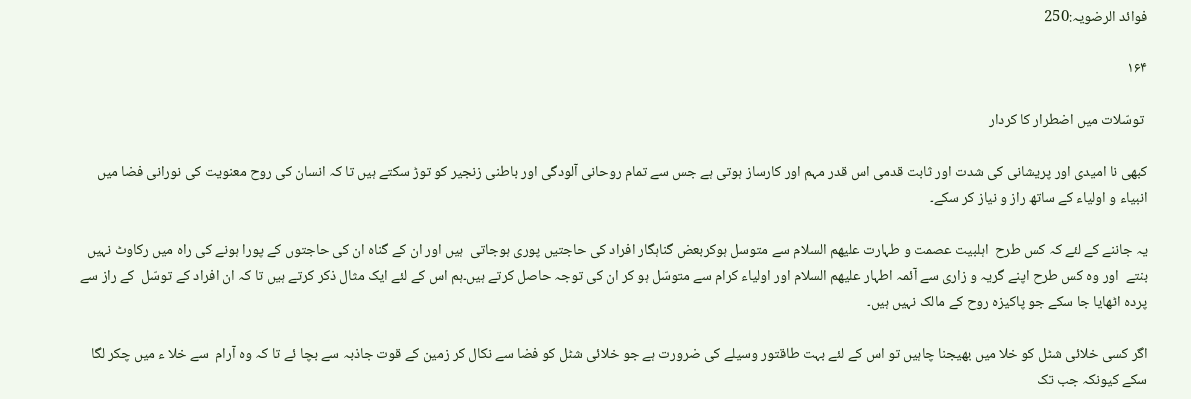فوائد الرضویہ:250

۱۶۴

 توسّلات میں اضطرار کا کردار

کبھی نا امیدی اور پریشانی کی شدت اور ثابت قدمی اس قدر مہم اور کارساز ہوتی ہے جس سے تمام روحانی آلودگی اور باطنی زنجیر کو توڑ سکتے ہیں تا کہ انسان کی روح معنویت کی نورانی فضا میں انبیاء و اولیاء کے ساتھ راز و نیاز کر سکے۔

یہ جاننے کے لئے کہ کس طرح  اہلبیت عصمت و طہارت علیھم السلام سے متوسل ہوکربعض گناہگار افراد کی حاجتیں پوری ہوجاتی  ہیں اور ان کے گناہ ان کی حاجتوں کے پورا ہونے کی راہ میں رکاوٹ نہیں بنتے  اور وہ کس طرح اپنے گریہ و زاری سے آئمہ اطہار علیھم السلام اور اولیاء کرام سے متوسّل ہو کر ان کی توجہ حاصل کرتے ہیں۔ہم اس کے لئے ایک مثال ذکر کرتے ہیں تا کہ ان افراد کے توسّل  کے راز سے پردہ اٹھایا جا سکے جو پاکیزہ روح کے مالک نہیں ہیں۔

اگر کسی خلائی شٹل کو خلا میں بھیجنا چاہیں تو اس کے لئے بہت طاقتور وسیلے کی ضرورت ہے جو خلائی شٹل کو فضا سے نکال کر زمین کے قوت جاذبہ سے بچا ئے تا کہ وہ آرام  سے خلا ء میں چکر لگا سکے کیونکہ جب تک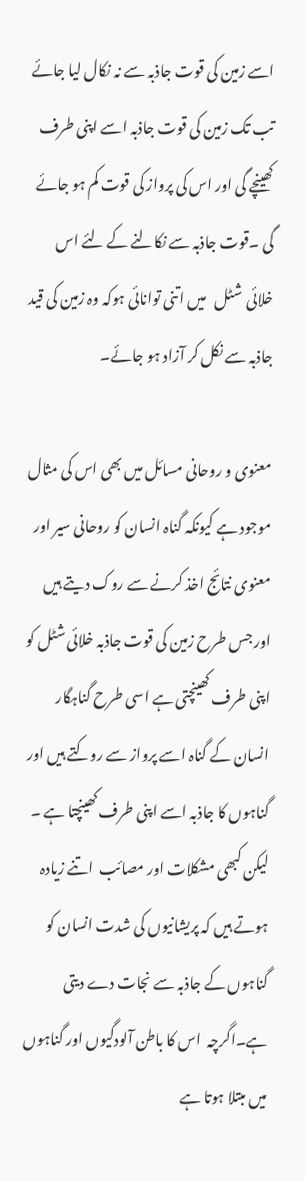اسے زمین کی قوت جاذبہ سے نہ نکال لیا جائے تب تک زمین کی قوت جاذبہ اسے اپنی طرف کھینچے گی اور اس کی پرواز کی قوت کم ہو جائے گی ۔قوت جاذبہ سے نکالنے کے لئے اس خلائی  شٹل   میں اتنی توانائی ہوکہ وہ زمین کی قید جاذبہ سے نکل کر آزاد ہو جائے۔

معنوی و روحانی مسائل میں بھی اس کی مثال موجود ہے کیونکہ گناہ انسان کو روحانی سیر اور معنوی نتائج اخذ کرنے سے روک دیتے ہیں  اور جس طرح زمین کی قوت جاذبہ خلائی شٹل کو اپنی طرف کھینچتی ہے اسی طرح گناہگار انسان کے گناہ اسے پرواز سے روکتے ہیں اور گناہوں کا جاذبہ اسے اپنی طرف کھینچتا ہے ۔ لیکن کبھی مشکلات اور مصائب  اتنے زیادہ ہوتے ہیں کہ پریشانیوں کی شدت انسان کو گناہوں کے جاذبہ سے نجات دے دیتی ہے۔اگرچہ  اس کا باطن آلودگیوں اور گناہوں میں مبتلا ہوتا ہے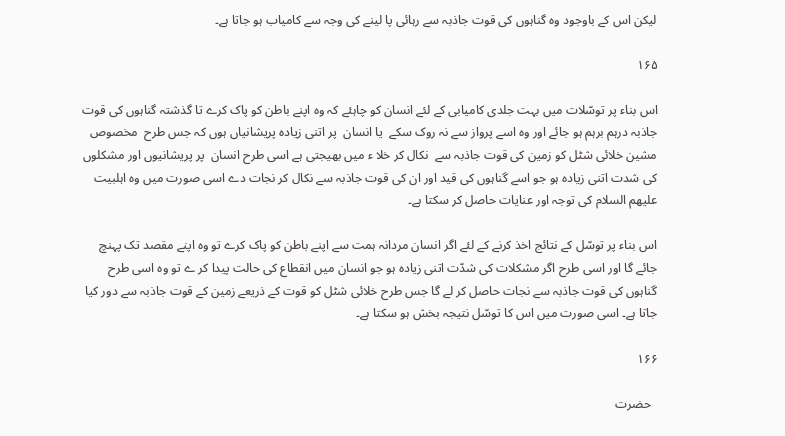لیکن اس کے باوجود وہ گناہوں کی قوت جاذبہ سے رہائی پا لینے کی وجہ سے کامیاب ہو جاتا ہے۔

۱۶۵

اس بناء پر توسّلات میں بہت جلدی کامیابی کے لئے انسان کو چاہئے کہ وہ اپنے باطن کو پاک کرے تا گذشتہ گناہوں کی قوت جاذبہ درہم برہم ہو جائے اور وہ اسے پرواز سے نہ روک سکے  یا انسان  پر اتنی زیادہ پریشانیاں ہوں کہ جس طرح  مخصوص مشین خلائی شٹل کو زمین کی قوت جاذبہ سے  نکال کر خلا ء میں بھیجتی ہے اسی طرح انسان  پر پریشانیوں اور مشکلوں کی شدت اتنی زیادہ ہو جو اسے گناہوں کی قید اور ان کی قوت جاذبہ سے نکال کر نجات دے اسی صورت میں وہ اہلبیت علیھم السلام کی توجہ اور عنایات حاصل کر سکتا ہے۔

اس بناء پر توسّل کے نتائج اخذ کرنے کے لئے اگر انسان مردانہ ہمت سے اپنے باطن کو پاک کرے تو وہ اپنے مقصد تک پہنچ جائے گا اور اسی طرح اگر مشکلات کی شدّت اتنی زیادہ ہو جو انسان میں انقطاع کی حالت پیدا کر ے تو وہ اسی طرح گناہوں کی قوت جاذبہ سے نجات حاصل کر لے گا جس طرح خلائی شٹل کو قوت کے ذریعے زمین کے قوت جاذبہ سے دور کیا جاتا ہے۔ اسی صورت میں اس کا توسّل نتیجہ بخش ہو سکتا ہے۔

۱۶۶

  حضرت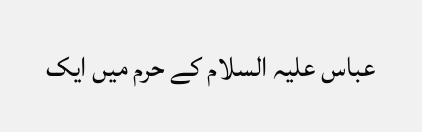عباس علیہ السلام کے حرم میں ایک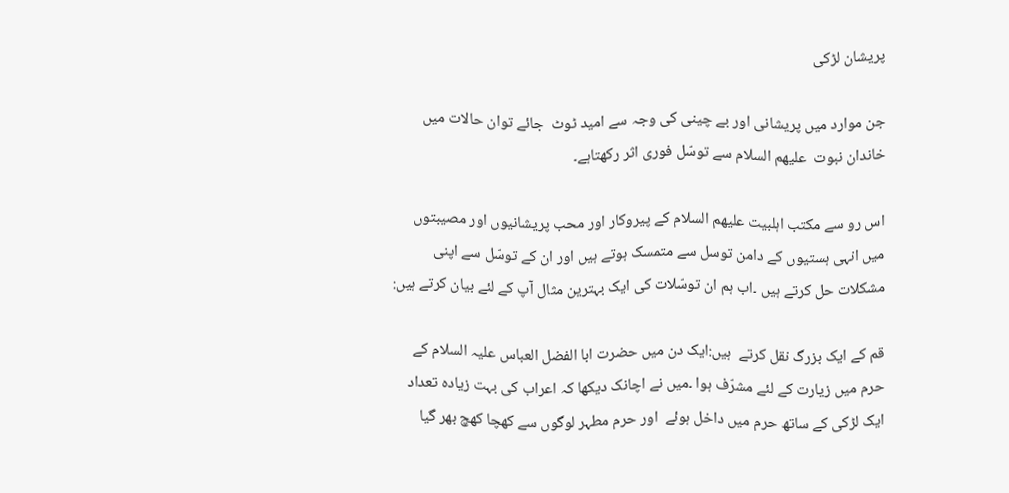پریشان لڑکی

جن موارد میں پریشانی اور بے چینی کی وجہ سے امید ٹوٹ  جائے توان حالات میں خاندان نبوت  علیھم السلام سے توسّل فوری اثر رکھتاہے۔

اس رو سے مکتب اہلبیت علیھم السلام کے پیروکار اور محب پریشانیوں اور مصیبتوں میں انہی ہستیوں کے دامن توسل سے متمسک ہوتے ہیں اور ان کے توسّل سے اپنی مشکلات حل کرتے ہیں ۔اب ہم ان توسّلات کی ایک بہترین مثال آپ کے لئے بیان کرتے ہیں:

قم کے ایک بزرگ نقل کرتے  ہیں:ایک دن میں حضرت ابا الفضل العباس علیہ السلام کے حرم میں زیارت کے لئے مشرّف ہوا ۔میں نے اچانک دیکھا کہ اعراب کی بہت زیادہ تعداد ایک لڑکی کے ساتھ حرم میں داخل ہوئے  اور حرم مطہر لوگوں سے کھچا کھچ بھر گیا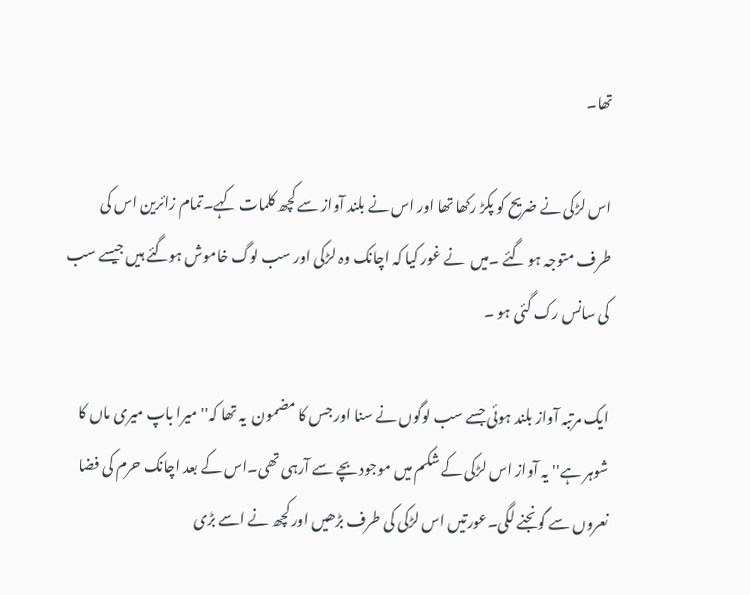تھا۔

اس لڑکی نے ضریح کو پکڑ رکھا تھا اور اس نے بلند آواز سے کچھ کلمات کہے۔تمام زائرین اس کی طرف متوجہ ہو گئے ۔میں  نے غور کیا کہ اچانک وہ لڑکی اور سب لوگ خاموش ہوگئے ہیں جیسے سب کی سانس رک گئی ہو ۔

ایک مرتبہ آواز بلند ہوئی جسے سب لوگوں نے سنا اور جس کا مضمون  یہ تھا کہ''میرا باپ میری ماں کا شوہر ہے''یہ آواز اس لڑکی کے شکم میں موجود بچے سے آرہی تھی۔اس کے بعد اچانک حرم کی فضا نعروں سے گونجنے لگی۔عورتیں اس لڑکی کی طرف بڑھیں اور کچھ نے اسے بڑی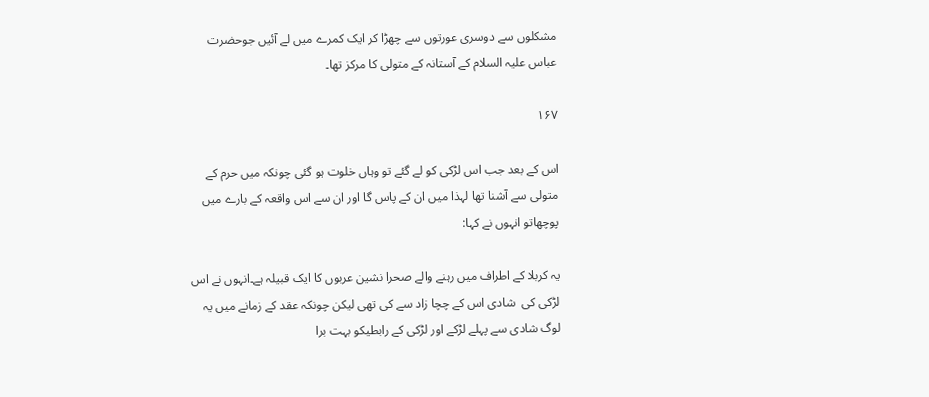مشکلوں سے دوسری عورتوں سے چھڑا کر ایک کمرے میں لے آئیں جوحضرت عباس علیہ السلام کے آستانہ کے متولی کا مرکز تھا۔

۱۶۷

اس کے بعد جب اس لڑکی کو لے گئے تو وہاں خلوت ہو گئی چونکہ میں حرم کے متولی سے آشنا تھا لہذا میں ان کے پاس گا اور ان سے اس واقعہ کے بارے میں پوچھاتو انہوں نے کہا:

یہ کربلا کے اطراف میں رہنے والے صحرا نشین عربوں کا ایک قبیلہ ہے۔انہوں نے اس لڑکی کی  شادی اس کے چچا زاد سے کی تھی لیکن چونکہ عقد کے زمانے میں یہ لوگ شادی سے پہلے لڑکے اور لڑکی کے رابطیکو بہت برا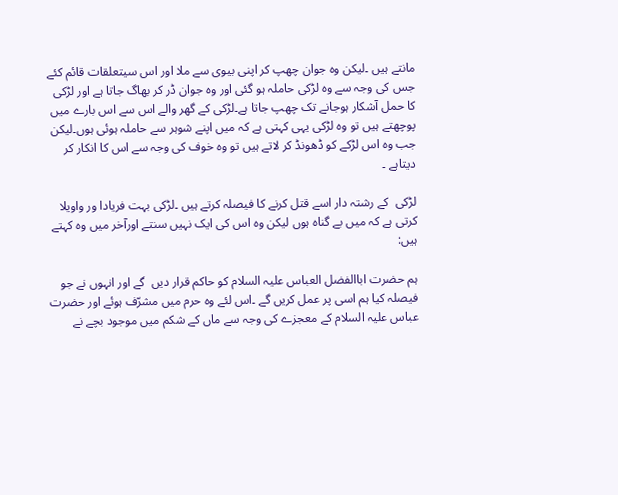مانتے ہیں ۔لیکن وہ جوان چھپ کر اپنی بیوی سے ملا اور اس سیتعلقات قائم کئے جس کی وجہ سے وہ لڑکی حاملہ ہو گئی اور وہ جوان ڈر کر بھاگ جاتا ہے اور لڑکی کا حمل آشکار ہوجانے تک چھپ جاتا ہے۔لڑکی کے گھر والے اس سے اس بارے میں پوچھتے ہیں تو وہ لڑکی یہی کہتی ہے کہ میں اپنے شوہر سے حاملہ ہوئی ہوں۔لیکن جب وہ اس لڑکے کو ڈھونڈ کر لاتے ہیں تو وہ خوف کی وجہ سے اس کا انکار کر دیتاہے ۔

لڑکی  کے رشتہ دار اسے قتل کرنے کا فیصلہ کرتے ہیں ۔لڑکی بہت فریادا ور واویلا کرتی ہے کہ میں بے گناہ ہوں لیکن وہ اس کی ایک نہیں سنتے اورآخر میں وہ کہتے ہیں:

ہم حضرت اباالفضل العباس علیہ السلام کو حاکم قرار دیں  گے اور انہوں نے جو فیصلہ کیا ہم اسی پر عمل کریں گے ۔اس لئے وہ حرم میں مشرّف ہوئے اور حضرت عباس علیہ السلام کے معجزے کی وجہ سے ماں کے شکم میں موجود بچے نے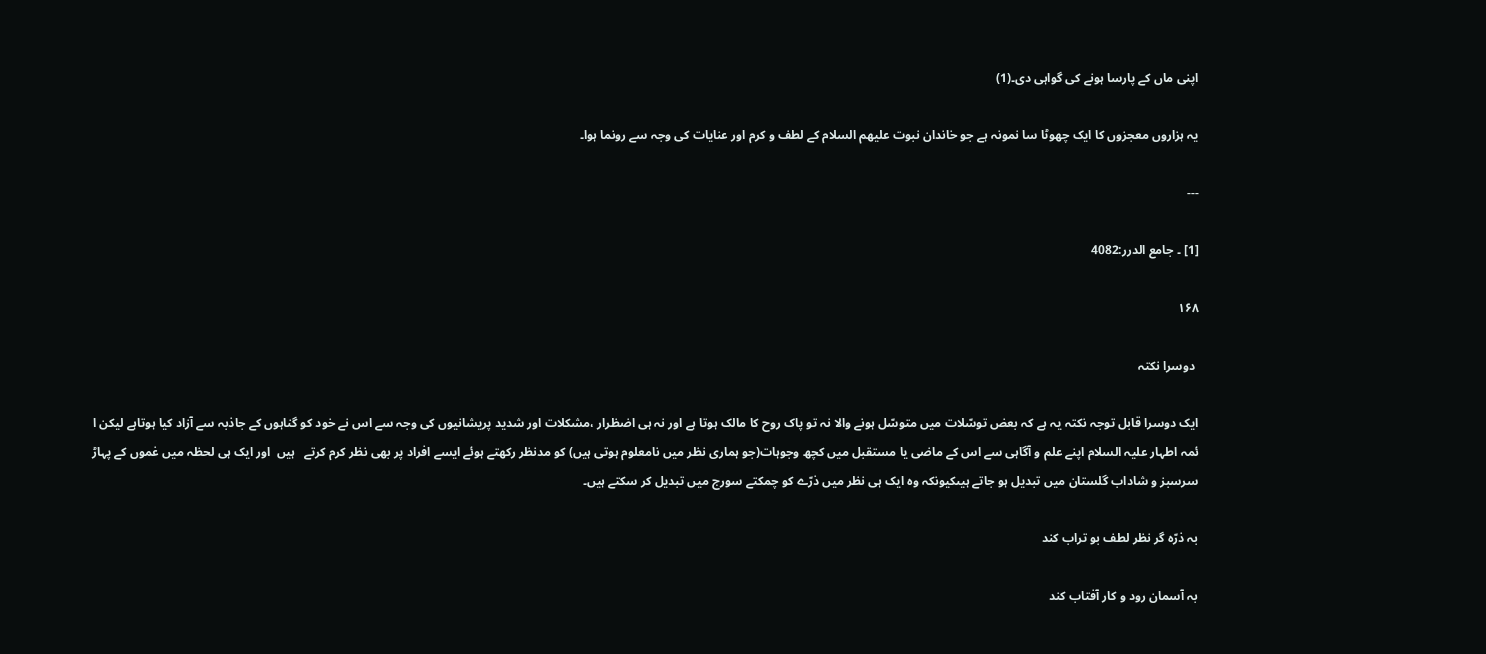اپنی ماں کے پارسا ہونے کی گواہی دی۔(1)

یہ ہزاروں معجزوں کا ایک چھوٹا سا نمونہ ہے جو خاندان نبوت علیھم السلام کے لطف و کرم اور عنایات کی وجہ سے رونما ہوا۔

---

[1] ۔ جامع الدرر:4082

۱۶۸

 دوسرا نکتہ

ایک دوسرا قابل توجہ نکتہ یہ ہے کہ بعض توسّلات میں متوسّل ہونے والا نہ تو پاک روح کا مالک ہوتا ہے اور نہ ہی اضظرار ،مشکلات اور شدید پریشانیوں کی وجہ سے اس نے خود کو گناہوں کے جاذبہ سے آزاد کیا ہوتاہے لیکن ا ئمہ اطہار علیہ السلام اپنے علم و آگاہی سے اس کے ماضی یا مستقبل میں کچھ وجوہات(جو ہماری نظر میں نامعلوم ہوتی ہیں) کو مدنظر رکھتے ہوئے ایسے افراد پر بھی نظر کرم کرتے   ہیں  اور ایک ہی لحظہ میں غموں کے پہاڑ سرسبز و شاداب گلستان میں تبدیل ہو جاتے ہیںکیونکہ وہ ایک ہی نظر میں ذرّے کو چمکتے سورج میں تبدیل کر سکتے ہیں۔

بہ ذرّہ گر نظر لطف بو تراب کند

بہ آسمان رود و کار آفتاب کند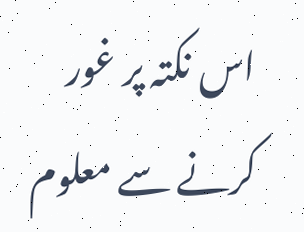اس نکتہ پر غور کرنے سے معلوم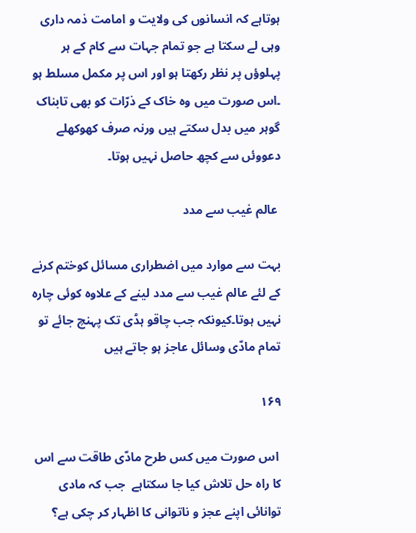ہوتاہے کہ انسانوں کی ولایت و امامت ذمہ داری وہی لے سکتا ہے جو تمام جہات سے کام کے ہر پہلوؤں پر نظر رکھتا ہو اور اس پر مکمل مسلط ہو ۔اس صورت میں وہ خاک کے ذرّات کو بھی تابناک گوہر میں بدل سکتے ہیں ورنہ صرف کھوکھلے دعووئں سے کچھ حاصل نہیں ہوتا۔

 عالم غیب سے مدد

بہت سے موارد میں اضطراری مسائل کوختم کرنے کے لئے عالم غیب سے مدد لینے کے علاوہ کوئی چارہ نہیں ہوتا۔کیونکہ جب چاقو ہڈی تک پہنچ جائے تو تمام مادّی وسائل عاجز ہو جاتے ہیں

۱۶۹

 اس صورت میں کس طرح مادّی طاقت سے اس کا راہ حل تلاش کیا جا سکتاہے  جب کہ مادی توانائی اپنے عجز و ناتوانی کا اظہار کر چکی ہے؟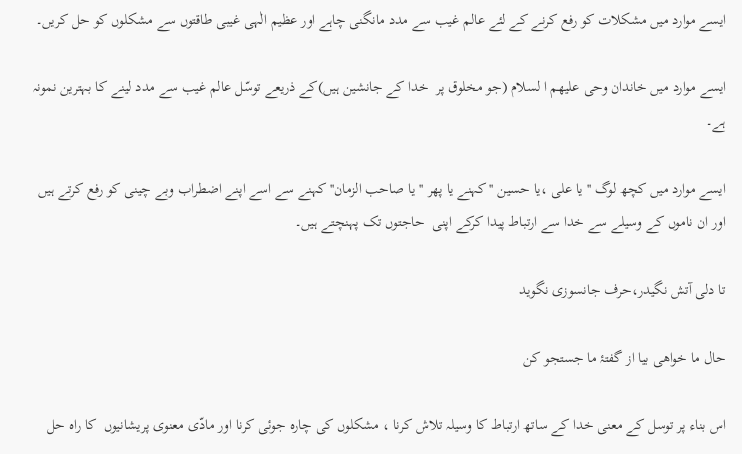ایسے موارد میں مشکلات کو رفع کرنے کے لئے عالم غیب سے مدد مانگنی چاہے اور عظیم الٰہی غیبی طاقتوں سے مشکلوں کو حل کریں۔

ایسے موارد میں خاندان وحی علیھم ا لسلام (جو مخلوق پر  خدا کے جانشین ہیں)کے ذریعے توسّل عالم غیب سے مدد لینے کا بہترین نمونہ ہے۔

ایسے موارد میں کچھ لوگ ''یا علی ،یا حسین ''کہنے یا پھر ''یا صاحب الزمان''کہنے سے اسے اپنے اضطراب وبے چینی کو رفع کرتے ہیں اور ان ناموں کے وسیلے سے خدا سے ارتباط پیدا کرکے اپنی  حاجتوں تک پہنچتے ہیں۔

تا دلی آتش نگیدر،حرف جانسوزی نگوید

حال ما خواھی بیا از گفتۂ ما جستجو کن

اس بناء پر توسل کے معنی خدا کے ساتھ ارتباط کا وسیلہ تلاش کرنا ، مشکلوں کی چارہ جوئی کرنا اور مادّی معنوی پریشانیوں  کا راہ حل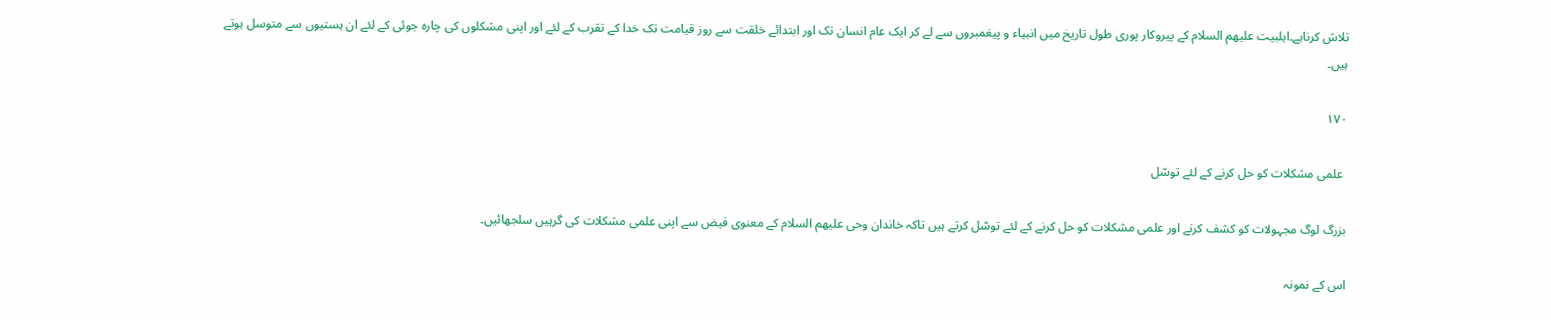تلاش کرناہے۔اہلبیت علیھم السلام کے پیروکار پوری طول تاریخ میں انبیاء و پیغمبروں سے لے کر ایک عام انسان تک اور ابتدائے خلقت سے روز قیامت تک خدا کے تقرب کے لئے اور اپنی مشکلوں کی چارہ جوئی کے لئے ان ہستیوں سے متوسل ہوتے ہیں۔

۱۷۰

 علمی مشکلات کو حل کرنے کے لئے توسّل

بزرگ لوگ مجہولات کو کشف کرنے اور علمی مشکلات کو حل کرنے کے لئے توسّل کرتے ہیں تاکہ خاندان وحی علیھم السلام کے معنوی فیض سے اپنی علمی مشکلات کی گرہیں سلجھائیں۔

اس کے نمونہ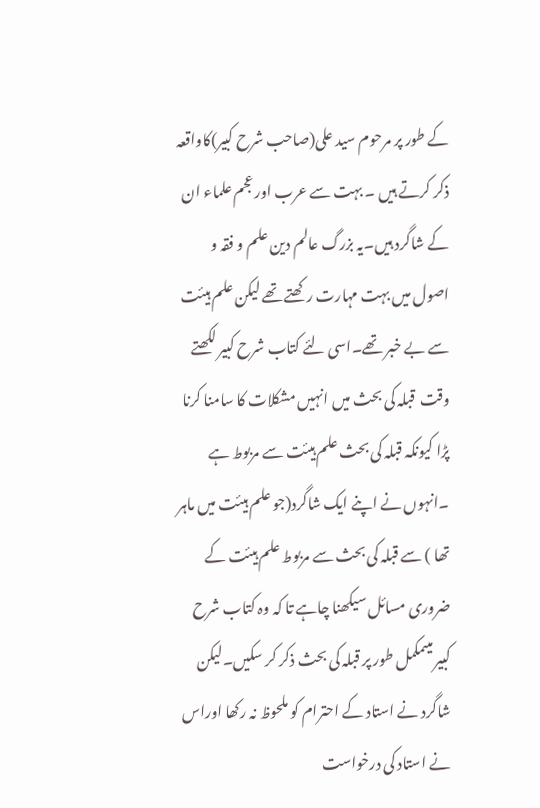کے طور پر مرحوم سید علی(صاحب شرح کبیر)کاواقعہ ذکر کرتے ہیں ۔ بہت سے عرب اور عجم علماء ان کے شاگرد ہیں۔یہ بزرگ عالم دین علم و فقہ و اصول میں بہت مہارت رکھتے تھے لیکن علم ہیئت سے بے خبر تھے۔اسی لئے کتاب شرح کبیر لکھتے وقت  قبلہ کی بحث میں انہیں مشکلات کا سامنا کرنا پڑا کیونکہ قبلہ کی بحث علم ہیئت سے مربوط ہے ۔انہوں نے اپنے ایک شاگرد(جو علم ہیئت میں ماہر تھا ) سے قبلہ کی بحث سے مربوط علم ہیئت کے ضروری مسائل سیکھنا چاہے تا کہ وہ کتاب شرح کبیر میںمکمل طور پر قبلہ کی بحث ذکر کر سکیں۔لیکن شاگرد نے استاد کے احترام کو ملحوظ نہ رکھا اوراس نے استاد کی درخواست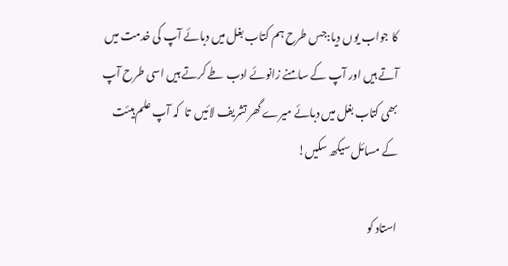کا جواب یوں دیا:جس طرح ہم کتاب بغل میں دبائے آپ کی خدمت میں آتے ہیں اور آپ کے سامنے زانوئے ادب طے کرتے ہیں اسی طرح آپ بھی کتاب بغل میں دبائے میرے گھر تشریف لائیں  تا  کہ آپ علم ہیئت کے مسائل سیکھ سکیں!

استاد کو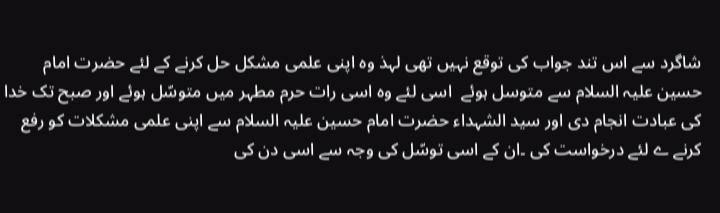شاگرد سے اس تند جواب کی توقع نہیں تھی لہذ وہ اپنی علمی مشکل حل کرنے کے لئے حضرت امام حسین علیہ السلام سے متوسل ہوئے  اسی لئے وہ اسی رات حرم مطہر میں متوسّل ہوئے اور صبح تک خدا کی عبادت انجام دی اور سید الشہداء حضرت امام حسین علیہ السلام سے اپنی علمی مشکلات کو رفع کرنے ے لئے درخواست کی ۔ان کے اسی توسّل کی وجہ سے اسی دن کی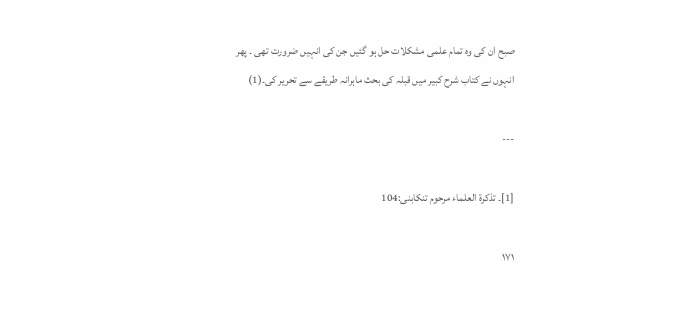صبح ان کی وہ تمام علمی مشکلات حل ہو گئیں جن کی انہیں ضرورت تھی ۔ پھر انہوں نے کتاب شرح کبیر میں قبلہ کی بحث ماہرانہ طریقے سے تحریر کی۔(1)

---

[1]۔ تذکرة العلماء مرحوم تنکابنی:104

۱۷۱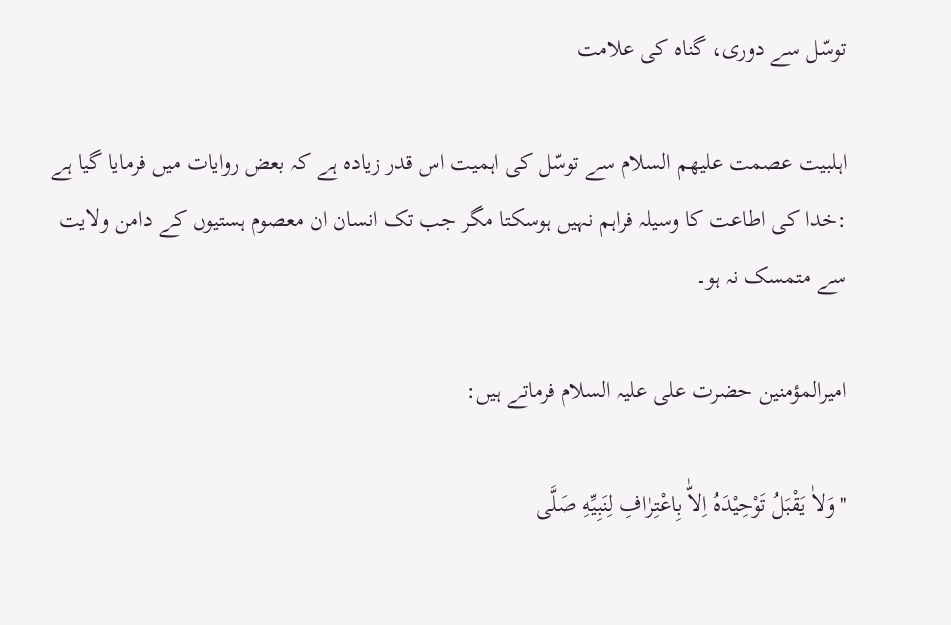توسّل سے دوری، گناہ کی علامت

اہلبیت عصمت علیھم السلام سے توسّل کی اہمیت اس قدر زیادہ ہے کہ بعض روایات میں فرمایا گیا ہے :خدا کی اطاعت کا وسیلہ فراہم نہیں ہوسکتا مگر جب تک انسان ان معصوم ہستیوں کے دامن ولایت سے متمسک نہ ہو۔

امیرالمؤمنین حضرت علی علیہ السلام فرماتے ہیں:

''وَلاٰ یَقْبَلُ تَوْحِیْدَهُ اِلاّٰ بِاعْتِرٰافِ لِنَبِیِّهِ صَلَّی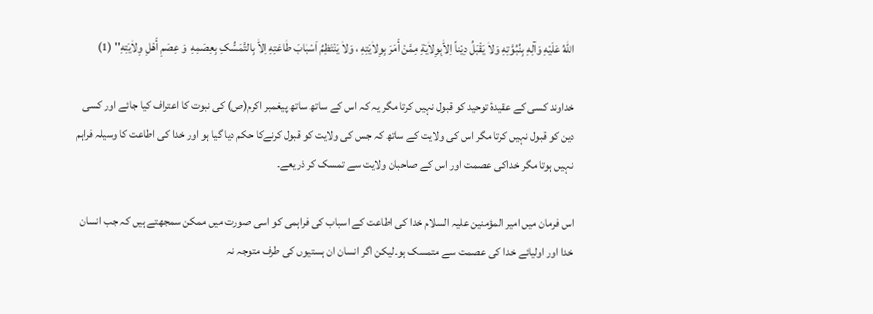اللّٰهُ عَلَیْهِ وَآلِهِ بِنُبُوَّتِهِ وَلاٰ یَقْبَلُ دِیْناً اِلاّٰبِوِلاٰیَةِ مِمَّنْ أَمَرَ بِوِلاٰیَتِهِ ، وَلاٰ یَنْتَظِمُ اَسْبٰابَ طٰاعَتِهِ اِلاّٰ بِالتَّمَسُّکِ بِعِصَمِهِ  وَ عِصَمِ أَهْلِ وِلاٰیَتِهِ'' (1)

خداوند کسی کے عقیدۂ توحید کو قبول نہیں کرتا مگر یہ کہ اس کے ساتھ ساتھ پیغمبر اکرم(ص) کی نبوت کا اعتراف کیا جائے اور کسی دین کو قبول نہیں کرتا مگر اس کی ولایت کے ساتھ کہ جس کی ولایت کو قبول کرنےکا حکم دیا گیا ہو اور خدا کی اطاعت کا وسیلہ فراہم نہیں ہوتا مگر خداکی عصمت اور اس کے صاحبان ولایت سے تمسک کر ذریعے۔

اس فرمان میں امیر المؤمنین علیہ السلام خدا کی اطاعت کے اسباب کی فراہمی کو اسی صورت میں ممکن سمجھتے ہیں کہ جب انسان خدا اور اولیائے خدا کی عصمت سے متمسک ہو۔لیکن اگر انسان ان ہستیوں کی طرف متوجہ نہ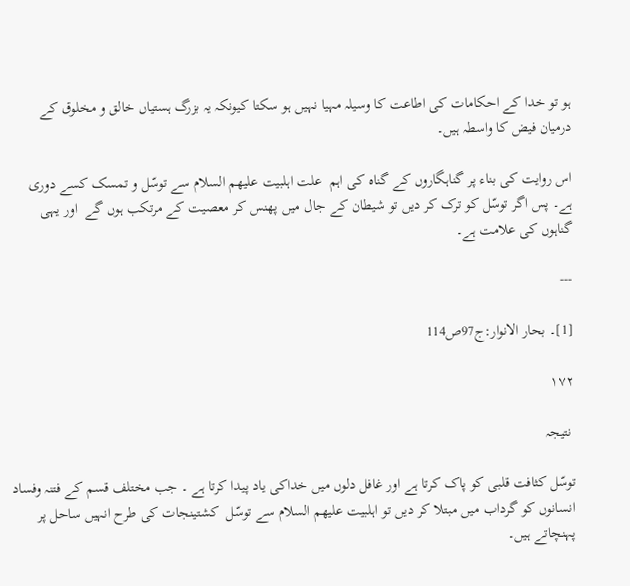ہو تو خدا کے احکامات کی اطاعت کا وسیلہ مہیا نہیں ہو سکتا کیونکہ یہ بزرگ ہستیاں خالق و مخلوق کے درمیان فیض کا واسطہ ہیں۔

اس روایت کی بناء پر گناہگاروں کے گناہ کی اہم  علت اہلبیت علیھم السلام سے توسّل و تمسک کسے دوری ہے۔ پس اگر توسّل کو ترک کر دیں تو شیطان کے جال میں پھنس کر معصیت کے مرتکب ہوں گے  اور یہی گناہوں کی علامت ہے۔

---

[1]۔ بحار الانوار:ج97ص114

۱۷۲

 نتیجہ

توسّل کثافت قلبی کو پاک کرتا ہے اور غافل دلوں میں خداکی یاد پیدا کرتا ہے ۔ جب مختلف قسم کے فتنہ وفساد انسانوں کو گرداب میں مبتلا کر دیں تو اہلبیت علیھم السلام سے توسّل  کشتینجات کی طرح انہیں ساحل پر پہنچاتے ہیں۔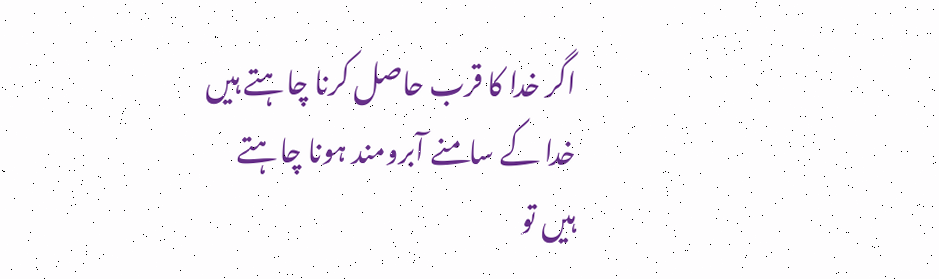اگر خدا کا قرب حاصل کرنا چاہتے ہیں خدا کے سامنے آبرومند ہونا چاہتے ہیں تو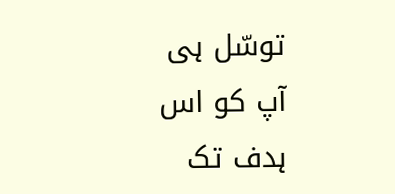توسّل ہی آپ کو اس ہدف تک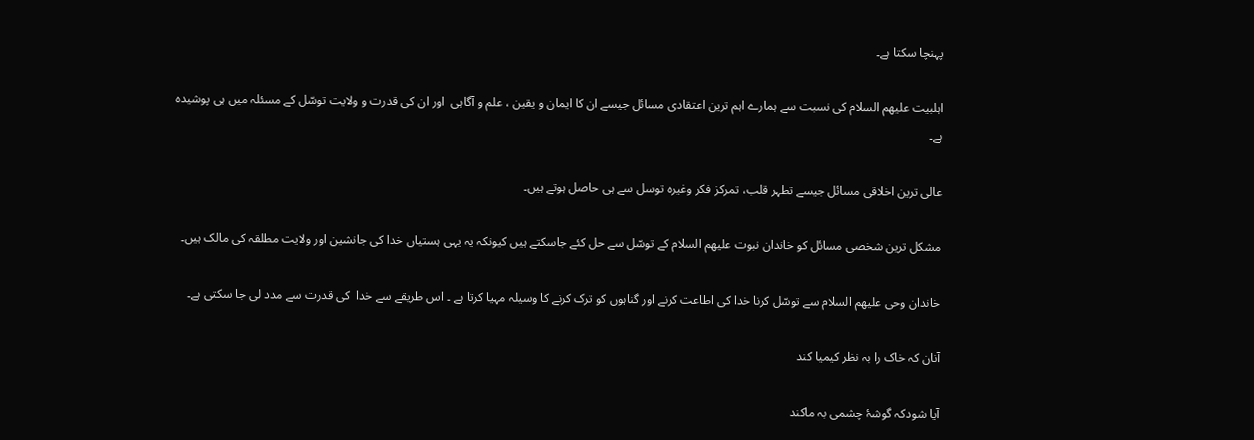پہنچا سکتا ہے۔

اہلبیت علیھم السلام کی نسبت سے ہمارے اہم ترین اعتقادی مسائل جیسے ان کا ایمان و یقین ، علم و آگاہی  اور ان کی قدرت و ولایت توسّل کے مسئلہ میں ہی پوشیدہ ہے۔

عالی ترین اخلاقی مسائل جیسے تطہر قلب، تمرکز فکر وغیرہ توسل سے ہی حاصل ہوتے ہیں۔

مشکل ترین شخصی مسائل کو خاندان نبوت علیھم السلام کے توسّل سے حل کئے جاسکتے ہیں کیونکہ یہ یہی ہستیاں خدا کی جانشین اور ولایت مطلقہ کی مالک ہیں۔

خاندان وحی علیھم السلام سے توسّل کرنا خدا کی اطاعت کرنے اور گناہوں کو ترک کرنے کا وسیلہ مہیا کرتا ہے ۔ اس طریقے سے خدا  کی قدرت سے مدد لی جا سکتی ہے۔

آنان کہ خاک را بہ نظر کیمیا کند

آیا شودکہ گوشۂ چشمی بہ ماکند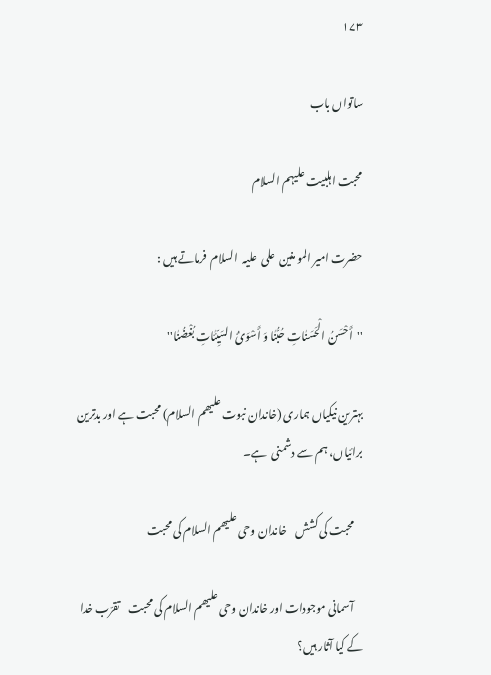۱۷۳

ساتواں باب

محبت اہلبیت علیہم السلام

حضرت امیر المو منین  علی  علیہ  السلام  فرماتے ہیں :

''أَحْسَنُ الْحَسَنٰاتِ حُبُّنٰا وَ أَسْوَئُ السَیِّئٰاتِ بُغْضُنٰا''

بہترین نیکیاں ہماری (خاندان نبوت علیھم السلام) محبت ہے اور بدترین برائیاں، ہم سے دشمنی  ہے۔

    محبت کی کشش    خاندان وحی علیھم السلام کی محبت

    آسمانی موجودات اور خاندان وحی علیھم السلام کی محبت    تقرّب خدا کے کیا آثار ہیں؟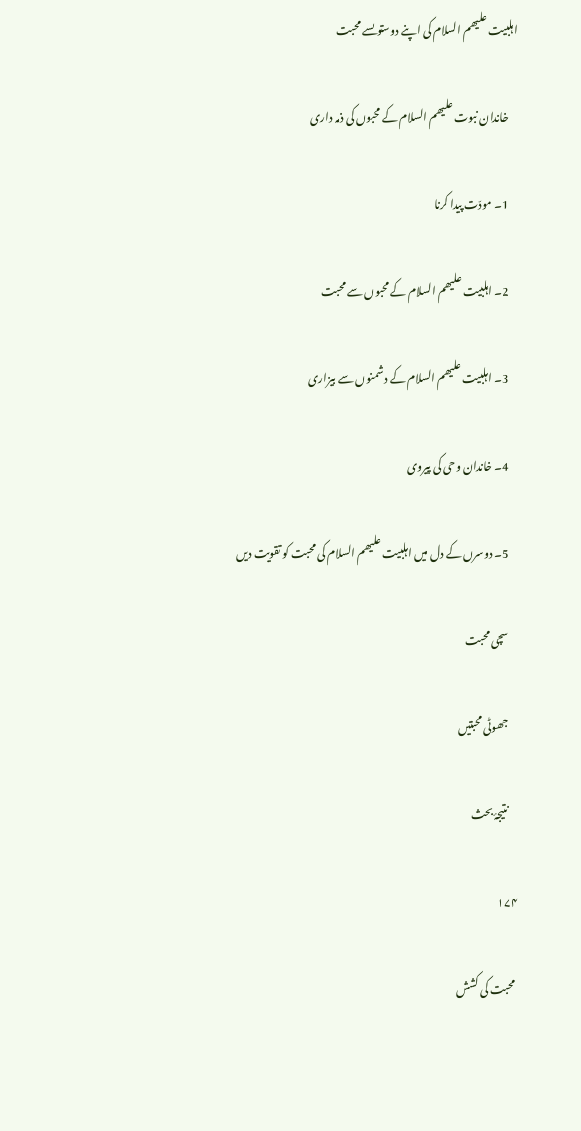اہلبیت علیھم السلام کی اپنے دوستوںسے محبت

    خاندان نبوت علیھم السلام کے محبوں کی ذمہ داری

    1۔ مودّت پیدا کرنا

    2۔ اہلبیت علیھم السلام کے محبوں سے محبت

    3۔ اہلبیت علیھم السلام کے دشمنوں سے بیزاری

    4۔ خاندان وحی کی پیروی

    5۔ دوسرں کے دل میں اہلبیت علیھم السلام کی محبت کو تقویت دیں

    سچی محبت

    جھوٹی محبتیں

    نتیجۂ بحث

۱۷۴

 محبت کی کشش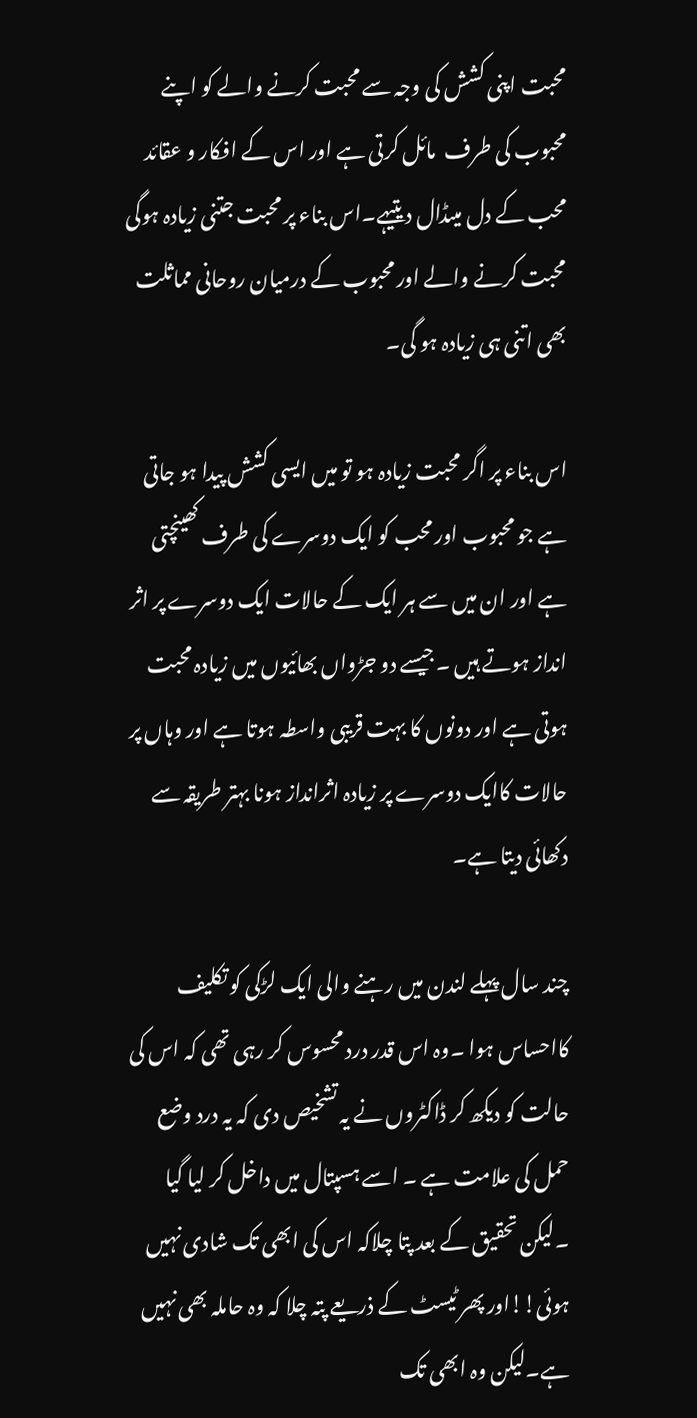محبت اپنی کشش کی وجہ سے محبت کرنے والے کو اپنے محبوب کی طرف  مائل کرتی ہے اور اس کے افکار و عقائد محب کے دل میںڈال دیتیہے۔اس بناء پر محبت جتنی زیادہ ہوگی محبت کرنے والے اور محبوب کے درمیان روحانی مماثلت بھی اتنی ہی زیادہ ہو گی۔

اس بناء پر اگر محبت زیادہ ہو تو میں ایسی کشش پیدا ہو جاتی ہے جو محبوب اور محب کو ایک دوسرے کی طرف کھینچتی ہے اور ان میں سے ہر ایک کے حالات ایک دوسرے پر اثر انداز ہوتے ہیں ۔جیسے دو جڑواں بھائیوں میں زیادہ محبت ہوتی ہے اور دونوں کا بہت قریبی واسطہ ہوتا ہے اور وہاں پر حالات کاایک دوسرے پر زیادہ اثرانداز ہونا بہتر طریقہ سے دکھائی دیتا ہے۔

چند سال پہلے لندن میں رہنے والی ایک لڑکی کو تکلیف کااحساس ہوا ۔وہ اس قدر درد محسوس کر رہی تھی کہ اس کی حالت کو دیکھ کر ڈاکٹروں نے یہ تشخیص دی کہ یہ درد وضع حمل کی علامت ہے ۔ اسے ہسپتال میں داخل کر لیا گیا ۔لیکن تحقیق کے بعد پتا چلاکہ اس کی ابھی تک شادی نہیں ہوئی!!اور پھر ٹیسٹ کے ذریعے پتہ چلا کہ وہ حاملہ بھی نہیں ہے۔لیکن وہ ابھی تک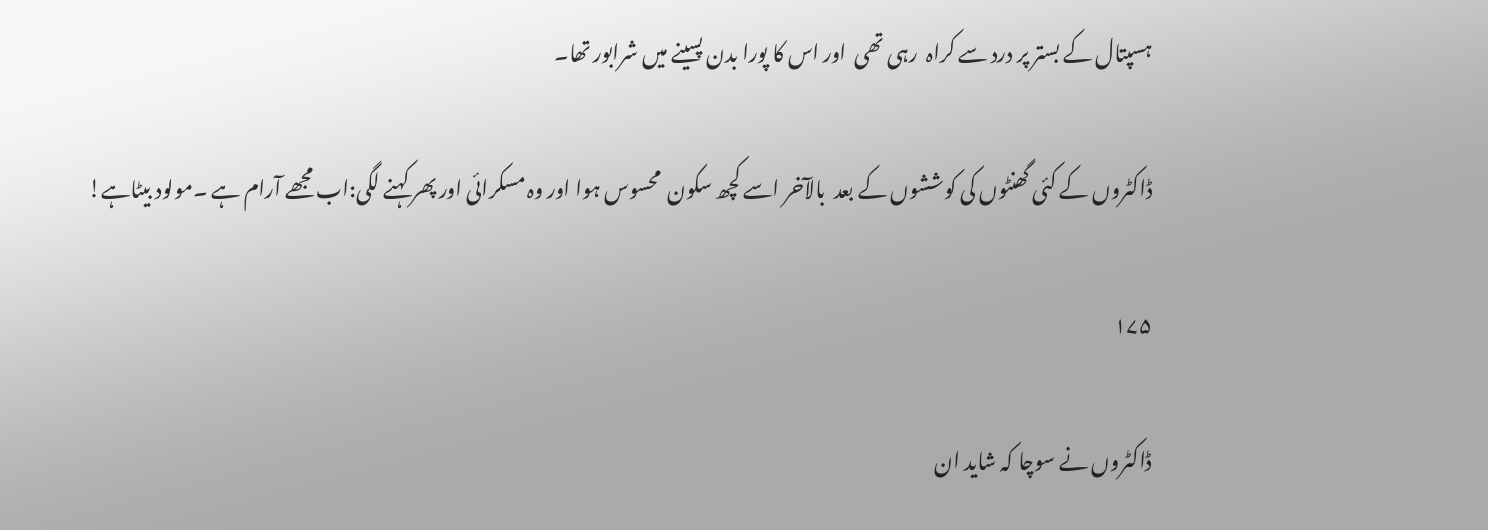ہسپتال کے بستر پر درد سے کراہ  رہی تھی  اور اس کا پورا بدن پسینے میں شرابور تھا۔

ڈاکٹروں کے کئی گھنٹوں کی کوششوں کے بعد  بالآخر اسے کچھ سکون  محسوس ہوا اور وہ مسکرائی اور پھر کہنے لگی:اب مجھے آرام ہے ۔مولود بیٹاہے!

۱۷۵

ڈاکٹروں نے سوچا کہ شاید ان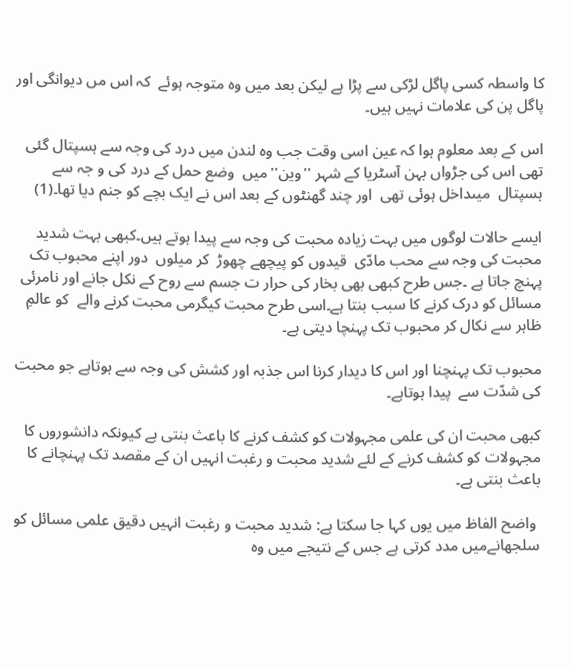کا واسطہ کسی پاگل لڑکی سے پڑا ہے لیکن بعد میں وہ متوجہ ہوئے  کہ اس مں دیوانگی اور پاگل پن کی علامات نہیں ہیں۔

اس کے بعد معلوم ہوا کہ عین اسی وقت جب وہ لندن میں درد کی وجہ سے ہسپتال گئی تھی اس کی جڑواں بہن آسٹریا کے شہر ''وین''میں  وضع حمل کے درد کی و جہ سے ہسپتال  میںداخل ہوئی تھی  اور چند گھنٹوں کے بعد اس نے ایک بچے کو جنم دیا تھا۔(1)

ایسے حالات لوگوں میں بہت زیادہ محبت کی وجہ سے پیدا ہوتے ہیں۔کبھی بہت شدید محبت کی وجہ سے محب مادّی  قیدوں کو پیچھے چھوڑ  کر میلوں  دور اپنے محبوب تک پہنچ جاتا ہے ۔جس طرح کبھی بھی بخار کی حرار ت جسم سے روح کے نکل جانے اور نامرئی مسائل کو درک کرنے کا سبب بنتا ہے۔اسی طرح محبت کیگرمی محبت کرنے والے  کو عالمِ ظاہر سے نکال کر محبوب تک پہنچا دیتی ہے۔

محبوب تک پہنچنا اور اس کا دیدار کرنا اس جذبہ اور کشش کی وجہ سے ہوتاہے جو محبت کی شدّت سے  پیدا ہوتاہے۔

کبھی محبت ان کی علمی مجہولات کو کشف کرنے کا باعث بنتی ہے کیونکہ دانشوروں کا مجہولات کو کشف کرنے کے لئے شدید محبت و رغبت انہیں ان کے مقصد تک پہنچانے کا باعث بنتی ہے۔

 واضح الفاظ میں یوں کہا جا سکتا ہے: شدید محبت و رغبت انہیں دقیق علمی مسائل کو سلجھانےمیں مدد کرتی ہے جس کے نتیجے میں وہ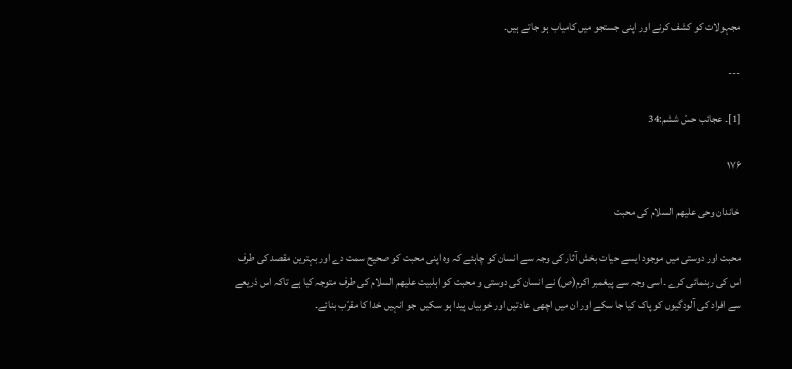مجہولات کو کشف کرنے اور اپنی جستجو میں کامیاب ہو جاتے ہیں۔

---

[1]۔ عجائب حسّ ششم:34

۱۷۶

 خاندان وحی علیھم السلام کی محبت

محبت اور دوستی میں موجود ایسے حیات بخش آثار کی وجہ سے انسان کو چاہئے کہ وہ اپنی محبت کو صحیح سمت دے اور بہترین مقصد کی طرف اس کی رہنمائی کرے ۔اسی وجہ سے پیغمبر اکرم(ص) نے انسان کی دوستی و محبت کو اہلبیت علیھم السلام کی طرف متوجہ کیا ہے تاکہ اس ذریعے سے افراد کی آلودگیوں کو پاک کیا جا سکے اور ان میں اچھی عادتیں اور خوبیاں پیدا ہو سکیں  جو انہیں خدا کا مقرّب بنائے۔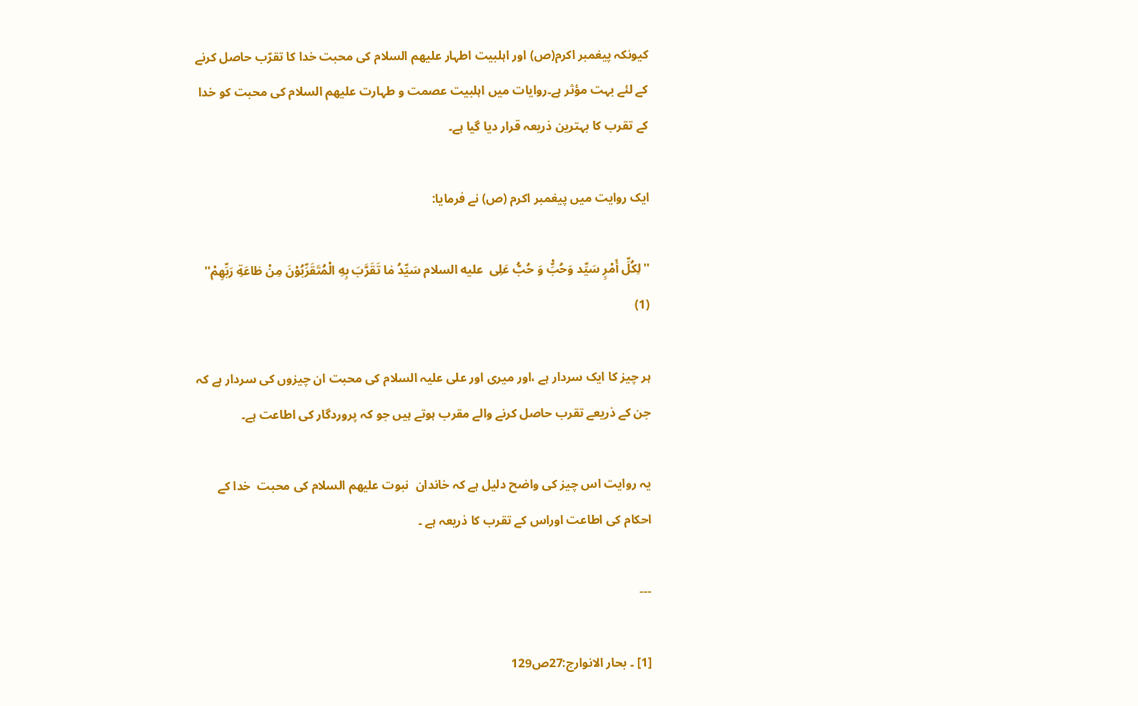کیونکہ پیغمبر اکرم(ص) اور اہلبیت اطہار علیھم السلام کی محبت خدا کا تقرّب حاصل کرنے کے لئے بہت مؤثر ہے۔روایات میں اہلبیت عصمت و طہارت علیھم السلام کی محبت کو خدا کے تقرب کا بہترین ذریعہ قرار دیا گیا ہے۔

ایک روایت میں پیغمبر اکرم (ص) نے فرمایا:

''لِکُلِّ أَمْرٍ سَیِّد وَحُبِّْ وَ حُبُّ عَلِی  علیه السلام سَیِّدُ مٰا تَقَرَّبَ بِهِ الْمُتَقَرِّبُوْنَ مِنْ طٰاعَةِ رَبِّهِمْ'' (1)

ہر چیز کا ایک سردار ہے ،اور میری اور علی علیہ السلام کی محبت ان چیزوں کی سردار ہے کہ جن کے ذریعے تقرب حاصل کرنے والے مقرب ہوتے ہیں جو کہ پروردگار کی اطاعت ہے۔

یہ روایت اس چیز کی واضح دلیل ہے کہ خاندان  نبوت علیھم السلام کی محبت  خدا کے احکام کی اطاعت اوراس کے تقرب کا ذریعہ ہے ۔

---

[1] ۔ بحار الانوارج:27ص129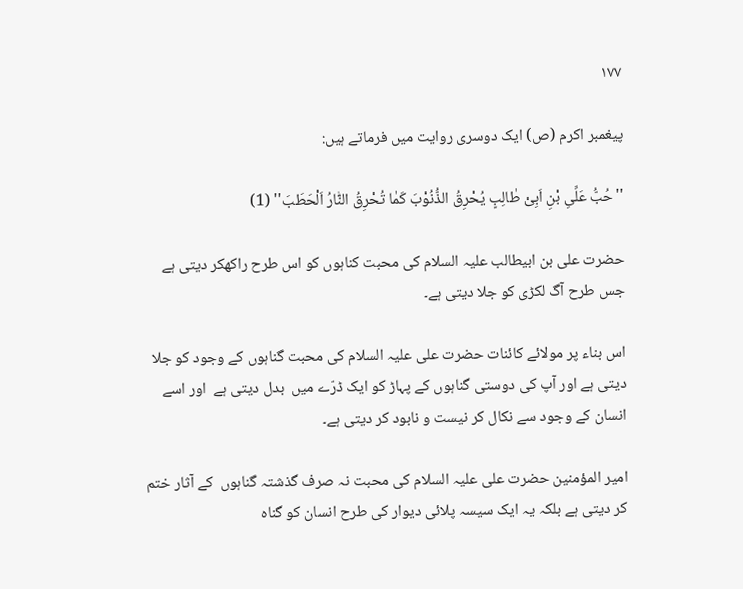۱۷۷

پیغمبر اکرم (ص) ایک دوسری روایت میں فرماتے ہیں:

''حُبُّ عَلِّیِ بْنِ اَبِیْ طٰالِبٍ یُحْرِقُ الذُّنُوْبَ کَمٰا تُحْرِقُ النّٰارُ اَلْحَطَبَ'' (1)

حضرت علی بن ابیطالب علیہ السلام کی محبت کناہوں کو اس طرح راکھکر دیتی ہے جس طرح آگ لکڑی کو جلا دیتی ہے۔

اس بناء پر مولائے کائنات حضرت علی علیہ السلام کی محبت گناہوں کے وجود کو جلا دیتی ہے اور آپ کی دوستی گناہوں کے پہاڑ کو ایک ڈرّے میں  بدل دیتی ہے  اور اسے انسان کے وجود سے نکال کر نیست و نابود کر دیتی ہے۔

امیر المؤمنین حضرت علی علیہ السلام کی محبت نہ صرف گذشتہ گناہوں  کے آثار ختم کر دیتی ہے بلکہ یہ ایک سیسہ پلائی دیوار کی طرح انسان کو گناہ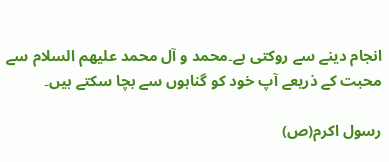انجام دینے سے روکتی ہے۔محمد و آل محمد علیھم السلام سے محبت کے ذریعے آپ خود کو گناہوں سے بچا سکتے ہیں۔

رسول اکرم(ص)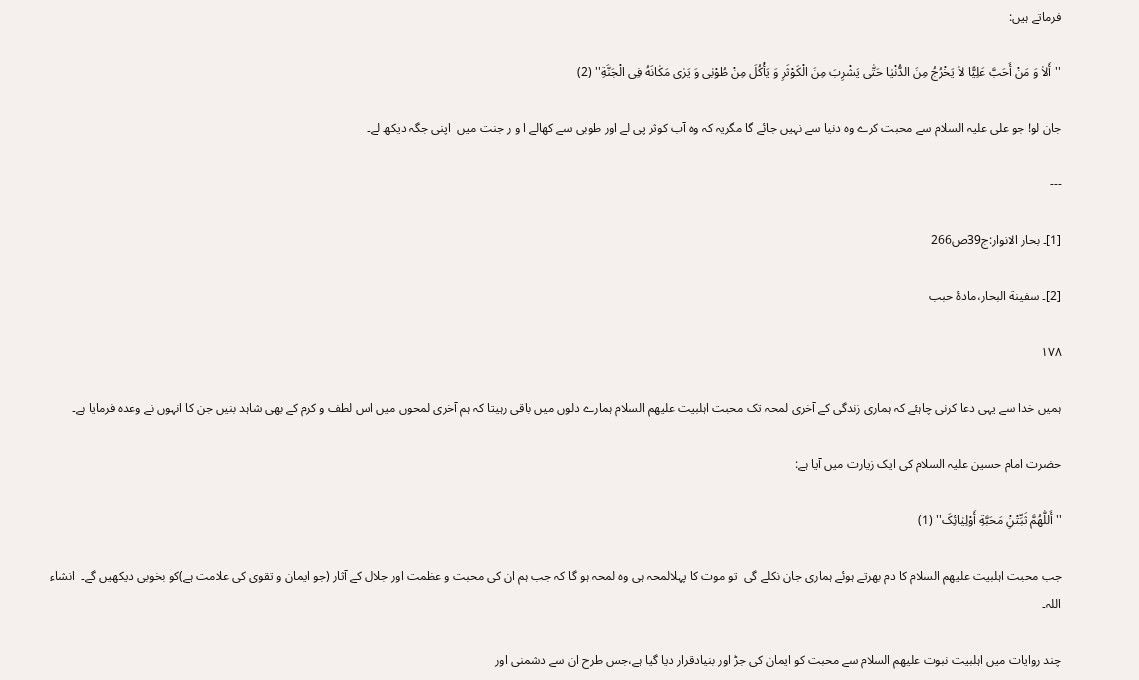فرماتے ہیں:

''أَلاٰ وَ مَنْ أَحَبَّ عَلِیًّا لاٰ یَخْرُجُ مِنَ الدُّنْیٰا حَتّٰی یَشْرِبَ مِنَ الْکَوْثَرِ وَ یَأْکُلَ مِنْ طُوْبٰی وَ یَرٰی مَکٰانَهُ فِی الْجَنَّةِ'' (2)

جان لو! جو علی علیہ السلام سے محبت کرے وہ دنیا سے نہیں جائے گا مگریہ کہ وہ آب کوثر پی لے اور طوبی سے کھالے ا و ر جنت میں  اپنی جگہ دیکھ لے۔

---

[1]۔ بحار الانوار:ج39ص266

[2]۔ سفینة البحار،مادۂ حبب

۱۷۸

ہمیں خدا سے یہی دعا کرنی چاہئے کہ ہماری زندگی کے آخری لمحہ تک محبت اہلبیت علیھم السلام ہمارے دلوں میں باقی رہیتا کہ ہم آخری لمحوں میں اس لطف و کرم کے بھی شاہد بنیں جن کا انہوں نے وعدہ فرمایا ہے۔

حضرت امام حسین علیہ السلام کی ایک زیارت میں آیا ہے:

''أَللّٰهُمَّ ثَبِّتْنِْ مَحَبَّةِ أَوْلِیٰائِکَ'' (1)

جب محبت اہلبیت علیھم السلام کا دم بھرتے ہوئے ہماری جان نکلے گی  تو موت کا پہلالمحہ ہی وہ لمحہ ہو گا کہ جب ہم ان کی محبت و عظمت اور جلال کے آثار (جو ایمان و تقوی کی علامت ہے)کو بخوبی دیکھیں گے۔  انشاء اللہ۔

چند روایات میں اہلبیت نبوت علیھم السلام سے محبت کو ایمان کی جڑ اور بنیادقرار دیا گیا ہے،جس طرح ان سے دشمنی اور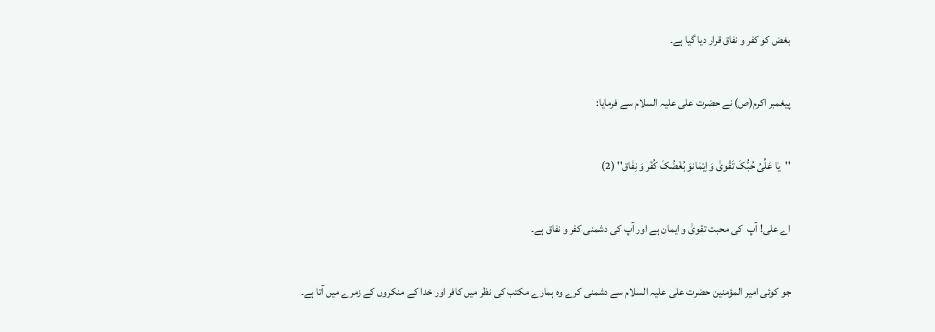بغض کو کفر و نفاق قرار دیا گیا ہے۔

پیغمبر اکرم(ص) نے حضرت علی علیہ السلام سے فرمایا:

''یٰا عَلِّیُ حُبُّکَ تَقْویٰ وَ اِیْمٰانوَ بُغْضُکَ کُفْر وَ نِفٰاق'' (2)

اے علی! آپ  کی محبت تقویٰ و ایمان ہے اور آپ کی دشمنی کفر و نفاق ہے۔

جو کوئی امیر المؤمنین حضرت علی علیہ السلام سے دشمنی کرے وہ ہمارے مکتب کی نظر میں کافر اور خدا کے منکروں کے زمرے میں آتا ہے۔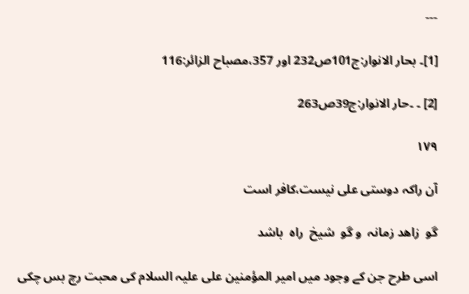---

[1]۔ بحار الانوار:ج101ص232 اور 357،مصباح الزائر:116

[2] ۔ ۔حار الانوار:ج39ص263

۱۷۹

آن راکہ دوستی علی نیست،کافر است

گو  زاھد زمانہ  و گو  شیخ  راہ  باشد

اسی طرح جن کے وجود میں امیر المؤمنین علی علیہ السلام کی محبت رچ بس چکی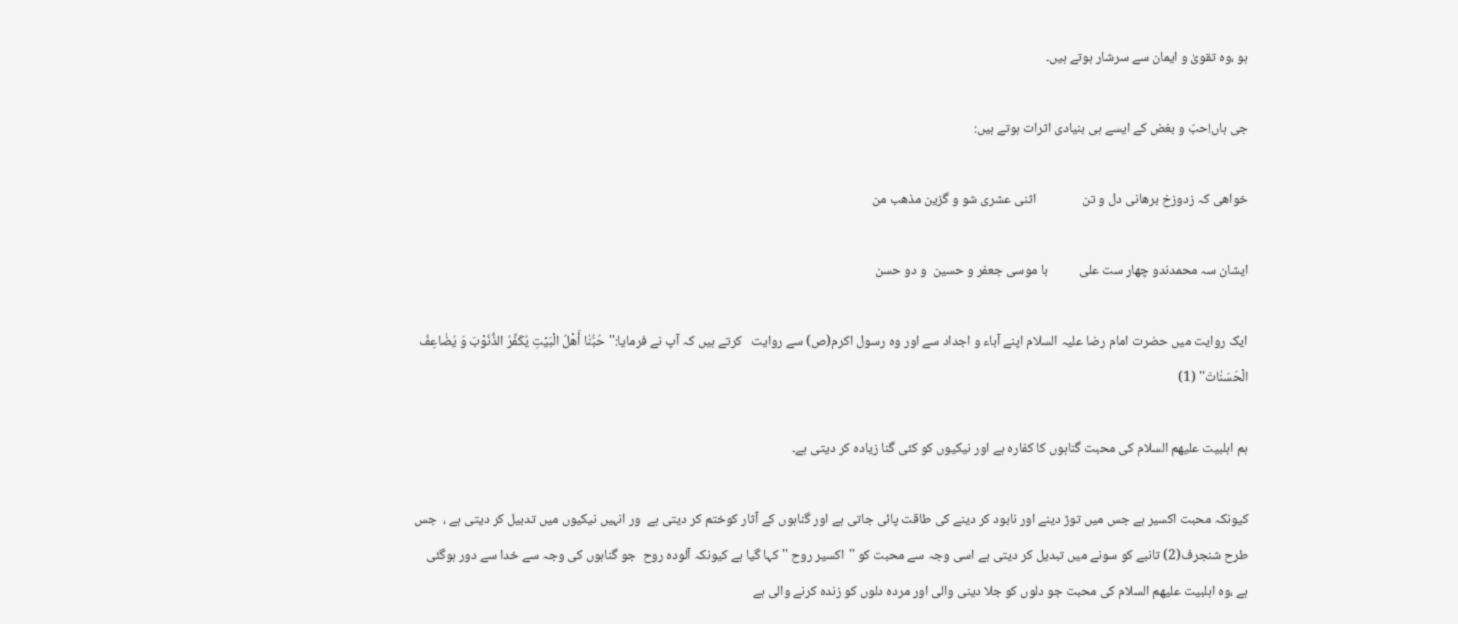ہو ،وہ تقویٰ و ایمان سے سرشار ہوتے ہیں۔

جی ہاں!حبّ و بغض کے ایسے ہی بنیادی اثرات ہوتے ہیں:

خواھی کہ زدوزخ برھانی دل و تن               اثنی عشری شو و گزین مذھب من

ایشان سہ محمدندو چھار ست علی          با موسی جعفر و حسین  و دو حسن

ایک روایت میں حضرت امام رضا علیہ السلام اپنے آباء و اجداد سے اور وہ رسول اکرم(ص) سے روایت   کرتے ہیں کہ آپ نے فرمایا:''حُبُّنٰا أَهْلُ الْبَیْتِ یُکَفِّرُ الذُّنُوْبَ وَ یُضٰاعِفُ الْحَسَنٰاتَ'' (1)

ہم اہلبیت علیھم السلام کی محبت گناہوں کا کفارہ ہے اور نیکیوں کو کئی گنا زیادہ کر دیتی ہے۔

کیونکہ محبت اکسیر ہے جس میں توڑ دینے اور نابود کر دینے کی طاقت پائی جاتی ہے اور گناہوں کے آثار کوختم کر دیتی ہے  ور انہیں نیکیوں میں تدبیل کر دیتی ہے ،  جس طرح شنجرف(2) تانبے کو سونے میں تبدیل کر دیتی ہے اسی وجہ سے محبت کو ''اکسیر روح ''کہا گیا ہے کیونکہ آلودہ روح  جو گناہوں کی وجہ سے خدا سے دور ہوگئی ہے ،وہ اہلبیت علیھم السلام کی محبت جو دلوں کو جلا دینی والی اور مردہ دلوں کو زندہ کرنے والی ہے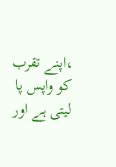،اپنے تقرب کو واپس پا لیتی ہے اور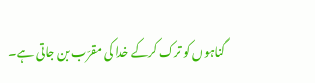گناہوں کو ترک کرکے خدا کی مقرّب بن جاتی ہے۔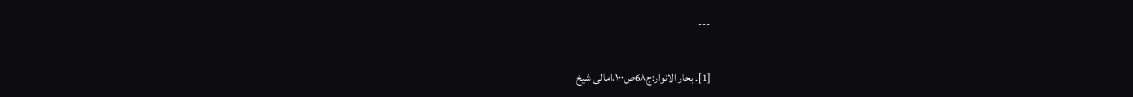---

[1]۔ بحار الانوار:ج6۸ص۱۰۰،امالی شیخ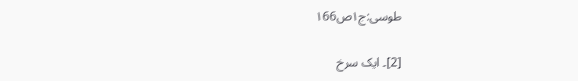طوسی:ج۱ص۱66

[2]۔ ایک سرخ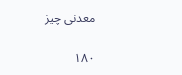معدنی چیز

۱۸۰